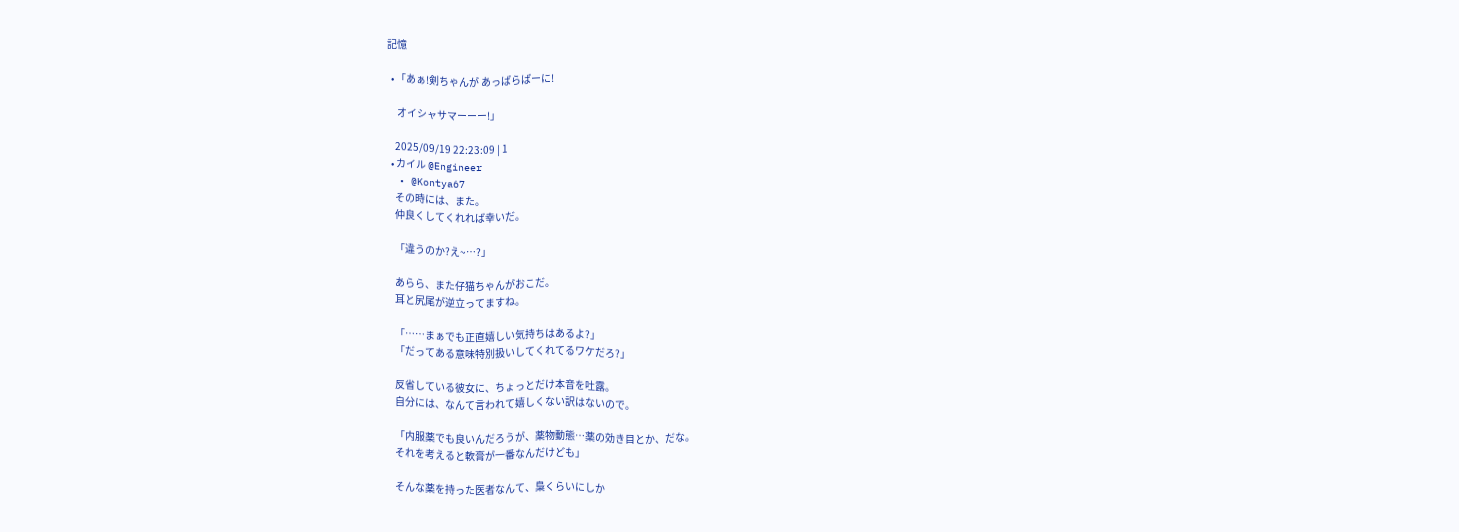記憶

  • 「あぁ!剣ちゃんが あっぱらぱーに!

     オイシャサマーーー!」

    2025/09/19 22:23:09 | 1
  • カイル @Engineer
  • @Kontya67
    その時には、また。
    仲良くしてくれれば幸いだ。

    「違うのか?え~…?」

    あらら、また仔猫ちゃんがおこだ。
    耳と尻尾が逆立ってますね。

    「……まぁでも正直嬉しい気持ちはあるよ?」
    「だってある意味特別扱いしてくれてるワケだろ?」

    反省している彼女に、ちょっとだけ本音を吐露。
    自分には、なんて言われて嬉しくない訳はないので。

    「内服薬でも良いんだろうが、薬物動態…薬の効き目とか、だな。
    それを考えると軟膏が一番なんだけども」

    そんな薬を持った医者なんて、梟くらいにしか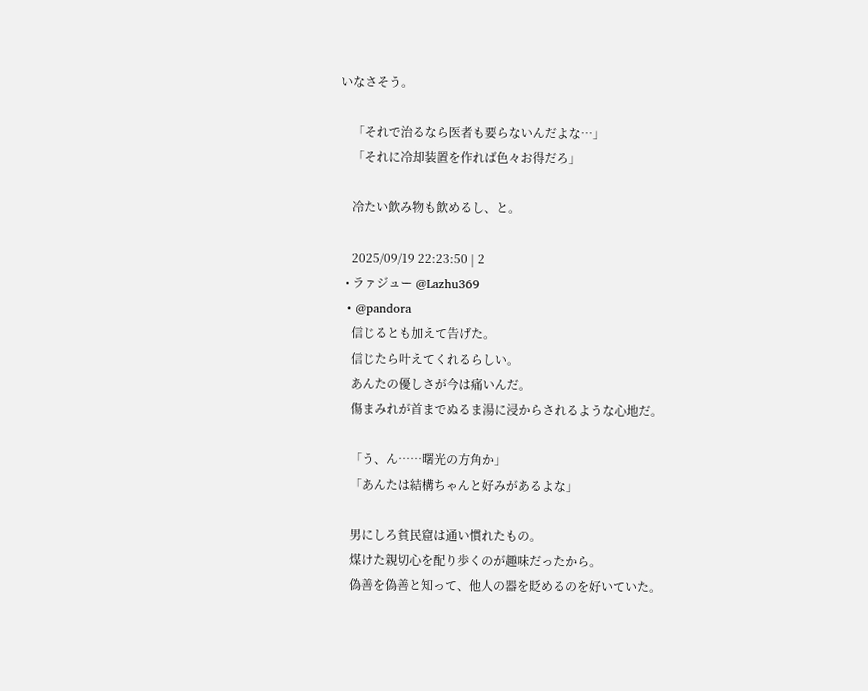いなさそう。

    「それで治るなら医者も要らないんだよな…」
    「それに冷却装置を作れば色々お得だろ」

    冷たい飲み物も飲めるし、と。

    2025/09/19 22:23:50 | 2
  • ラァジュー @Lazhu369
  • @pandora
    信じるとも加えて告げた。
    信じたら叶えてくれるらしい。
    あんたの優しさが今は痛いんだ。
    傷まみれが首までぬるま湯に浸からされるような心地だ。

    「う、ん……曙光の方角か」
    「あんたは結構ちゃんと好みがあるよな」

    男にしろ貧民窟は通い慣れたもの。
    煤けた親切心を配り歩くのが趣味だったから。
    偽善を偽善と知って、他人の器を貶めるのを好いていた。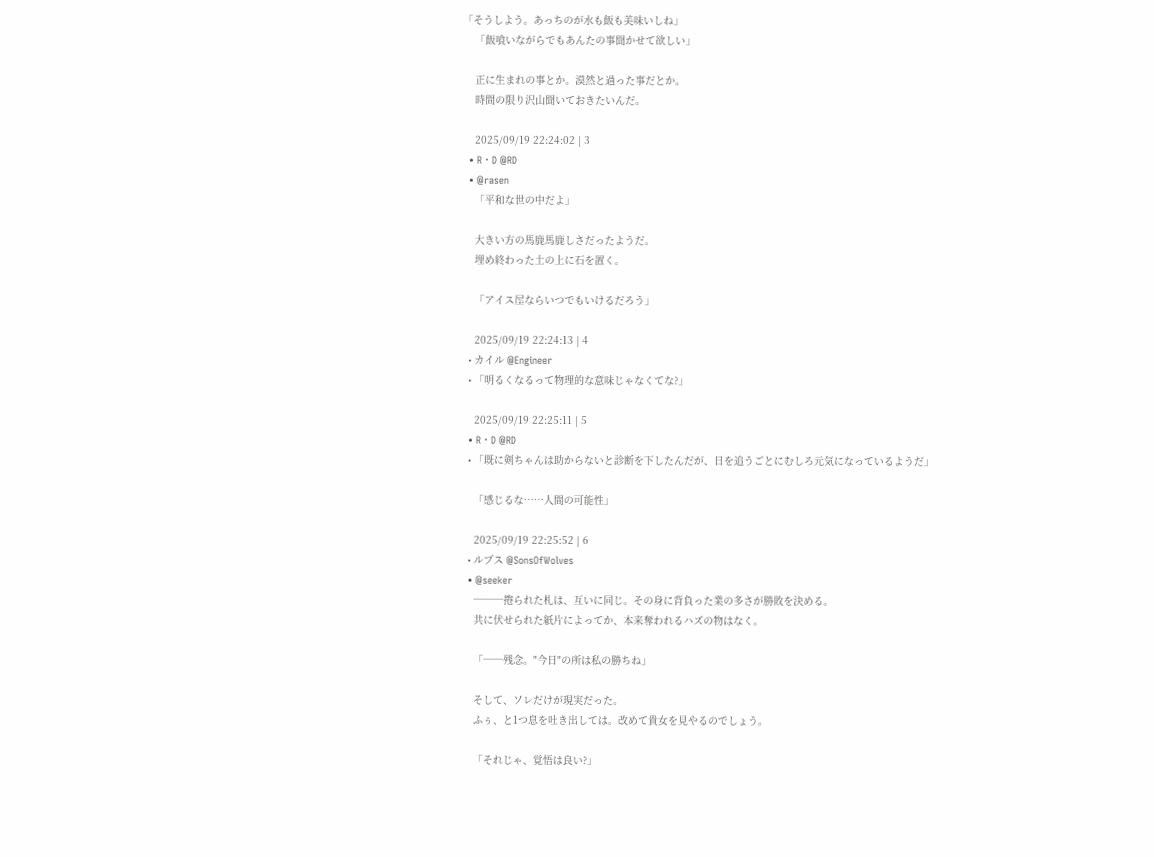「そうしよう。あっちのが水も飯も美味いしね」
    「飯喰いながらでもあんたの事聞かせて欲しい」

    正に生まれの事とか。漠然と過った事だとか。
    時間の限り沢山聞いておきたいんだ。

    2025/09/19 22:24:02 | 3
  • R・D @RD
  • @rasen
    「平和な世の中だよ」

    大きい方の馬鹿馬鹿しさだったようだ。
    埋め終わった土の上に石を置く。

    「アイス屋ならいつでもいけるだろう」

    2025/09/19 22:24:13 | 4
  • カイル @Engineer
  • 「明るくなるって物理的な意味じゃなくてな?」

    2025/09/19 22:25:11 | 5
  • R・D @RD
  • 「既に剣ちゃんは助からないと診断を下したんだが、日を追うごとにむしろ元気になっているようだ」

    「感じるな……人間の可能性」

    2025/09/19 22:25:52 | 6
  • ルプス @SonsOfWolves
  • @seeker
    ───捲られた札は、互いに同じ。その身に背負った業の多さが勝敗を決める。
    共に伏せられた紙片によってか、本来奪われるハズの物はなく。

    「──残念。"今日"の所は私の勝ちね」

    そして、ソレだけが現実だった。
    ふぅ、と1つ息を吐き出しては。改めて貴女を見やるのでしょう。

    「それじゃ、覚悟は良い?」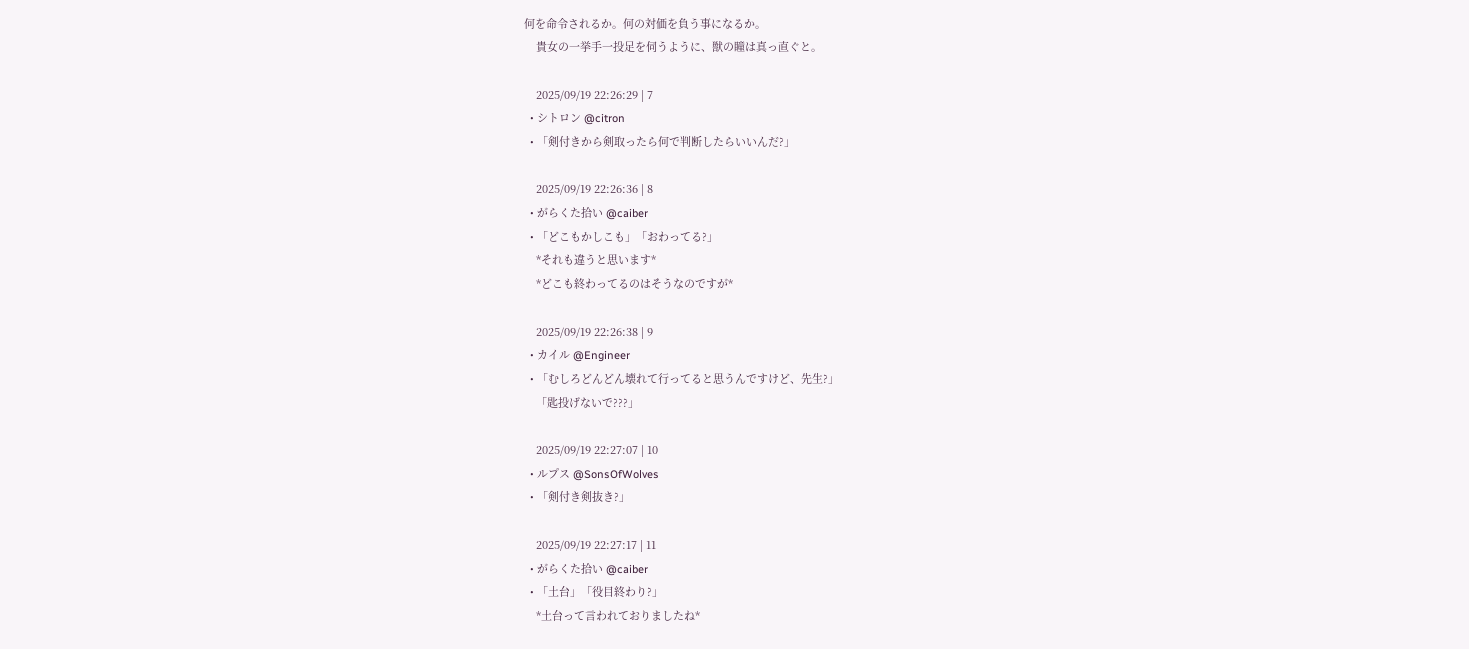何を命令されるか。何の対価を負う事になるか。
    貴女の一挙手一投足を伺うように、獣の瞳は真っ直ぐと。

    2025/09/19 22:26:29 | 7
  • シトロン @citron
  • 「剣付きから剣取ったら何で判断したらいいんだ?」

    2025/09/19 22:26:36 | 8
  • がらくた拾い @caiber
  • 「どこもかしこも」「おわってる?」
    *それも違うと思います*
    *どこも終わってるのはそうなのですが*

    2025/09/19 22:26:38 | 9
  • カイル @Engineer
  • 「むしろどんどん壊れて行ってると思うんですけど、先生?」
    「匙投げないで???」

    2025/09/19 22:27:07 | 10
  • ルプス @SonsOfWolves
  • 「剣付き剣抜き?」

    2025/09/19 22:27:17 | 11
  • がらくた拾い @caiber
  • 「土台」「役目終わり?」
    *土台って言われておりましたね*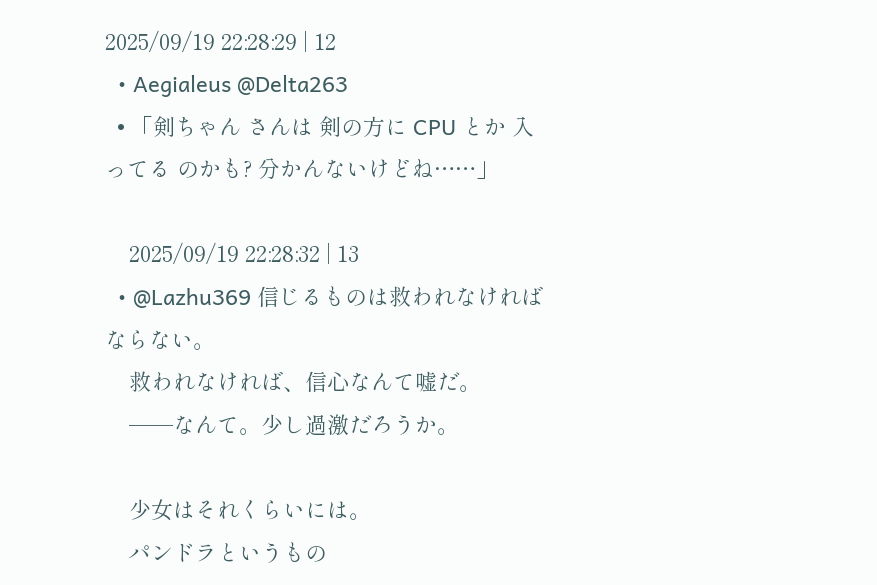2025/09/19 22:28:29 | 12
  • Aegialeus @Delta263
  • 「剣ちゃん さんは 剣の方に CPU とか 入ってる のかも? 分かんないけどね……」

    2025/09/19 22:28:32 | 13
  • @Lazhu369 信じるものは救われなければならない。
    救われなければ、信心なんて嘘だ。
    ──なんて。少し過激だろうか。

    少女はそれくらいには。
    パンドラというもの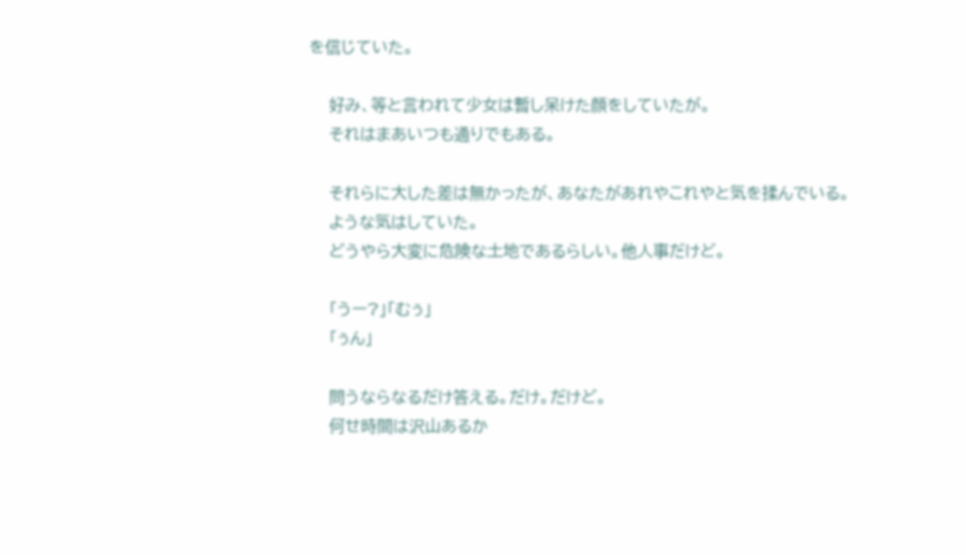を信じていた。

    好み、等と言われて少女は暫し呆けた顔をしていたが。
    それはまあいつも通りでもある。

    それらに大した差は無かったが、あなたがあれやこれやと気を揉んでいる。
    ような気はしていた。
    どうやら大変に危険な土地であるらしい。他人事だけど。

    「うー?」「むぅ」
    「ぅん」

    問うならなるだけ答える。だけ。だけど。
    何せ時間は沢山あるか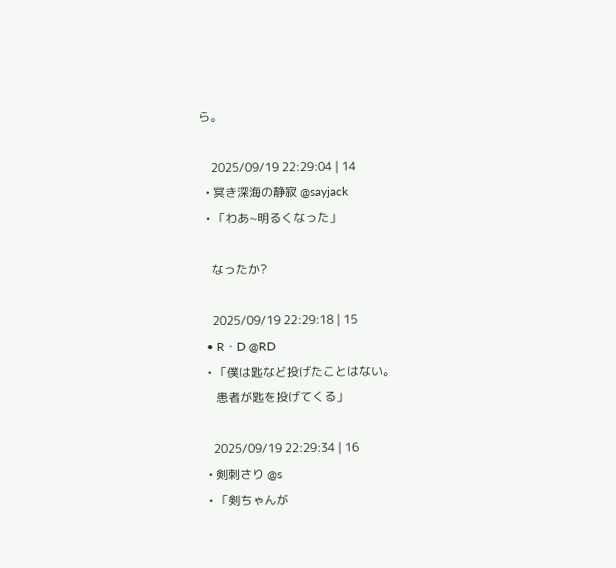ら。

    2025/09/19 22:29:04 | 14
  • 冥き深海の静寂 @sayjack
  • 「わあ~明るくなった」

    なったか?

    2025/09/19 22:29:18 | 15
  • R・D @RD
  • 「僕は匙など投げたことはない。
     患者が匙を投げてくる」

    2025/09/19 22:29:34 | 16
  • 剣刺さり @s
  • 「剣ちゃんが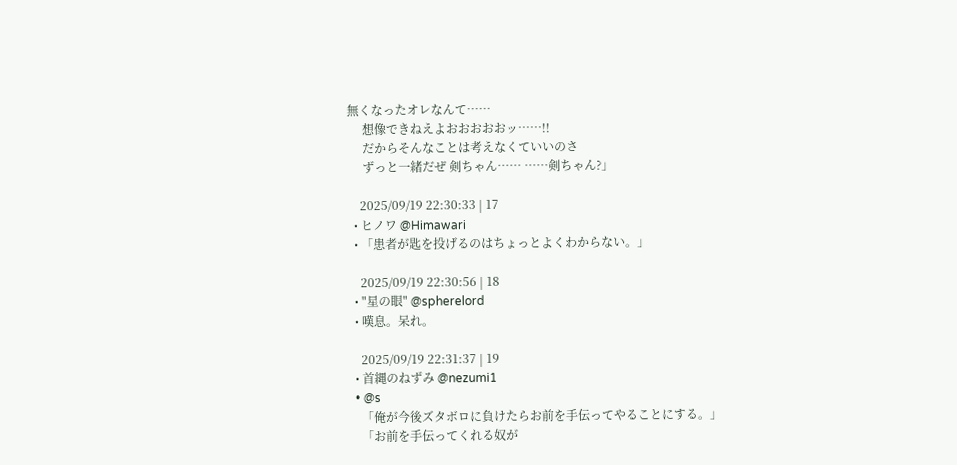無くなったオレなんて……
     想像できねえよおおおおおッ……!!
     だからそんなことは考えなくていいのさ
     ずっと一緒だぜ 剣ちゃん…… ……剣ちゃん?」

    2025/09/19 22:30:33 | 17
  • ヒノワ @Himawari
  • 「患者が匙を投げるのはちょっとよくわからない。」

    2025/09/19 22:30:56 | 18
  • "星の眼" @spherelord
  • 嘆息。呆れ。

    2025/09/19 22:31:37 | 19
  • 首縄のねずみ @nezumi1
  • @s
    「俺が今後ズタボロに負けたらお前を手伝ってやることにする。」
    「お前を手伝ってくれる奴が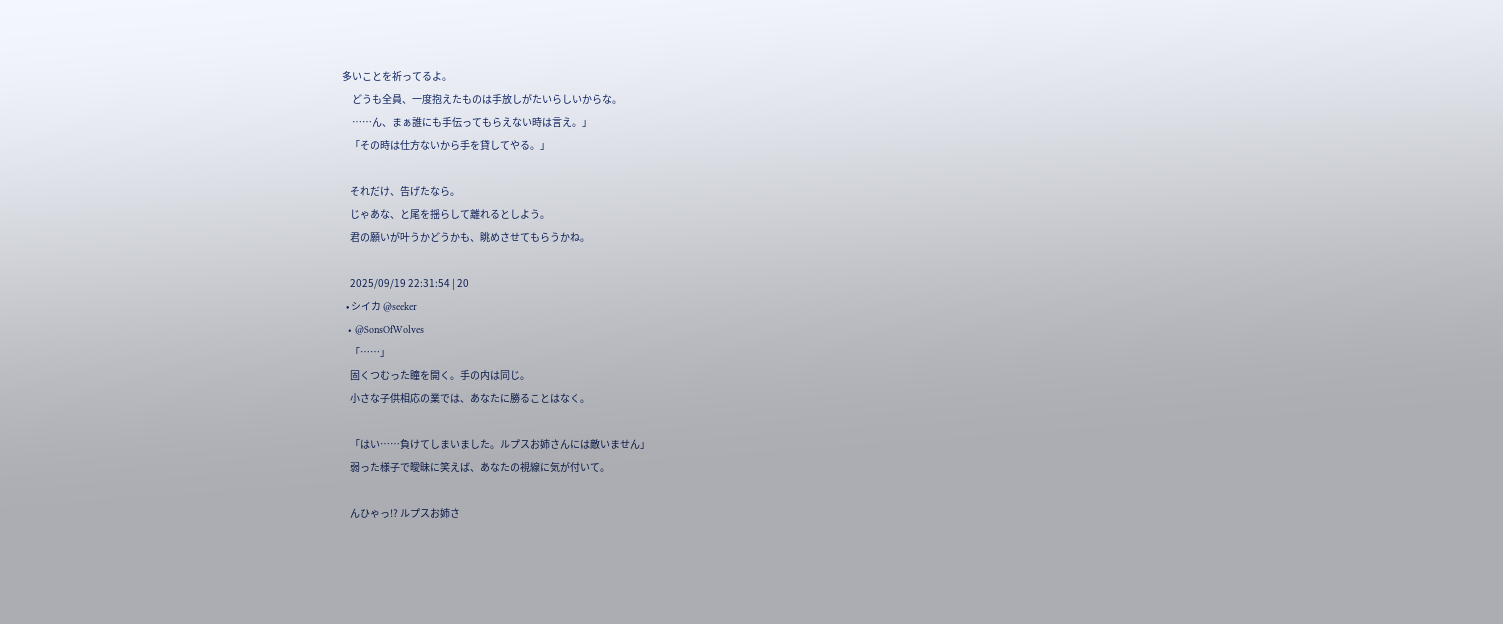多いことを祈ってるよ。
     どうも全員、一度抱えたものは手放しがたいらしいからな。
     ……ん、まぁ誰にも手伝ってもらえない時は言え。」
    「その時は仕方ないから手を貸してやる。」

    それだけ、告げたなら。
    じゃあな、と尾を揺らして離れるとしよう。
    君の願いが叶うかどうかも、眺めさせてもらうかね。

    2025/09/19 22:31:54 | 20
  • シイカ @seeker
  • @SonsOfWolves
    「……」
    固くつむった瞳を開く。手の内は同じ。
    小さな子供相応の業では、あなたに勝ることはなく。

    「はい……負けてしまいました。ルプスお姉さんには敵いません」
    弱った様子で曖昧に笑えば、あなたの視線に気が付いて。

    んひゃっ!? ルプスお姉さ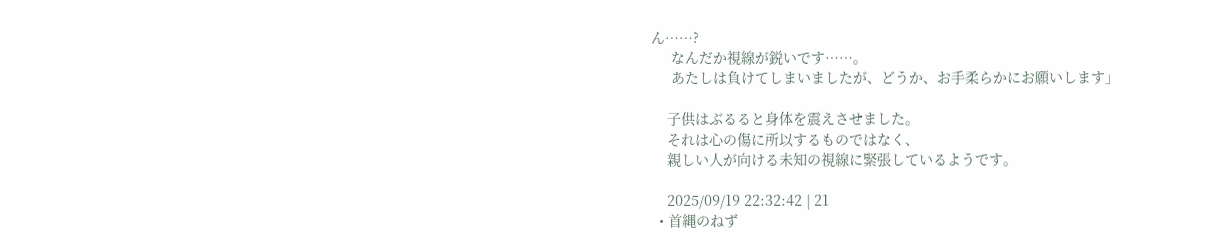ん……?
     なんだか視線が鋭いです……。
     あたしは負けてしまいましたが、どうか、お手柔らかにお願いします」

    子供はぶるると身体を震えさせました。
    それは心の傷に所以するものではなく、
    親しい人が向ける未知の視線に緊張しているようです。

    2025/09/19 22:32:42 | 21
  • 首縄のねず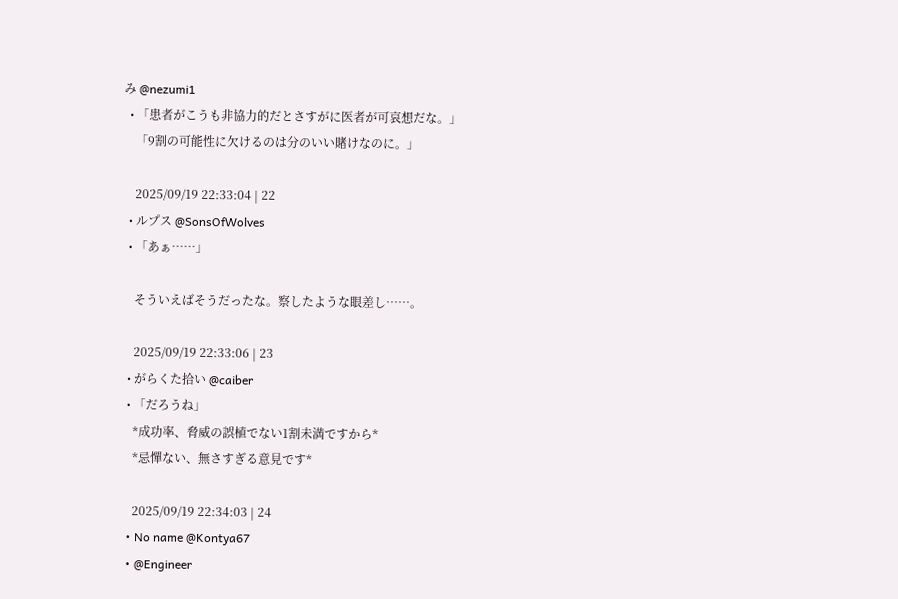み @nezumi1
  • 「患者がこうも非協力的だとさすがに医者が可哀想だな。」
    「9割の可能性に欠けるのは分のいい賭けなのに。」

    2025/09/19 22:33:04 | 22
  • ルプス @SonsOfWolves
  • 「あぁ……」

    そういえばそうだったな。察したような眼差し……。

    2025/09/19 22:33:06 | 23
  • がらくた拾い @caiber
  • 「だろうね」
    *成功率、脅威の誤植でない1割未満ですから*
    *忌憚ない、無さすぎる意見です*

    2025/09/19 22:34:03 | 24
  • No name @Kontya67
  • @Engineer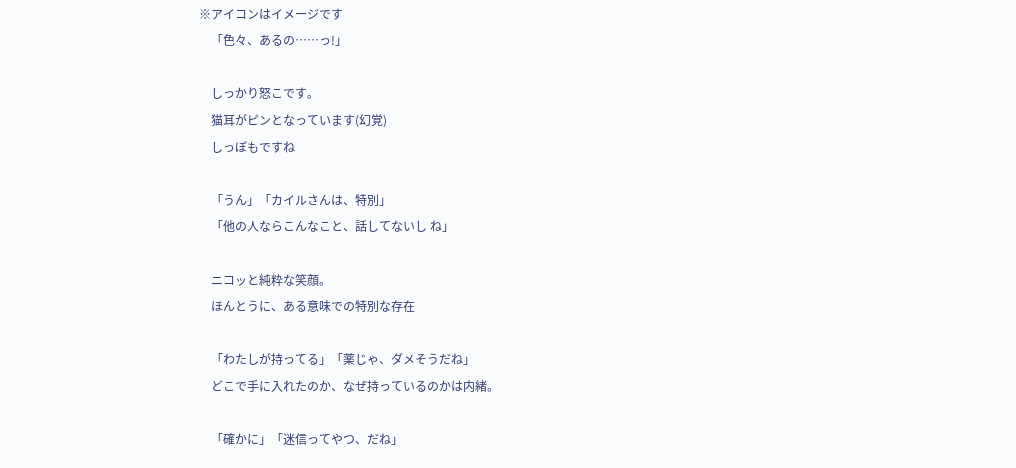※アイコンはイメージです
    「色々、あるの……っ!」

    しっかり怒こです。
    猫耳がピンとなっています(幻覚)
    しっぽもですね

    「うん」「カイルさんは、特別」
    「他の人ならこんなこと、話してないし ね」

    ニコッと純粋な笑顔。
    ほんとうに、ある意味での特別な存在

    「わたしが持ってる」「薬じゃ、ダメそうだね」
    どこで手に入れたのか、なぜ持っているのかは内緒。

    「確かに」「迷信ってやつ、だね」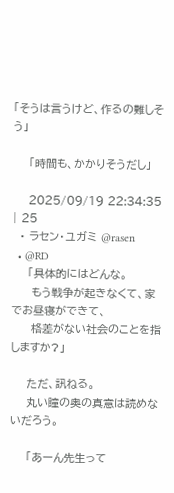「そうは言うけど、作るの難しそう」

    「時間も、かかりそうだし」

    2025/09/19 22:34:35 | 25
  • ラセン・ユガミ @rasen
  • @RD
    「具体的にはどんな。
     もう戦争が起きなくて、家でお昼寝ができて、
     格差がない社会のことを指しますか?」

    ただ、訊ねる。
    丸い瞳の奥の真意は読めないだろう。

    「あーん先生って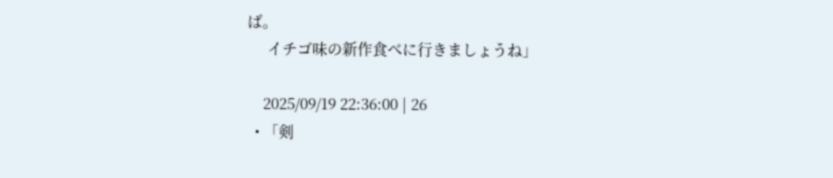ば。
     イチゴ味の新作食べに行きましょうね」

    2025/09/19 22:36:00 | 26
  • 「剣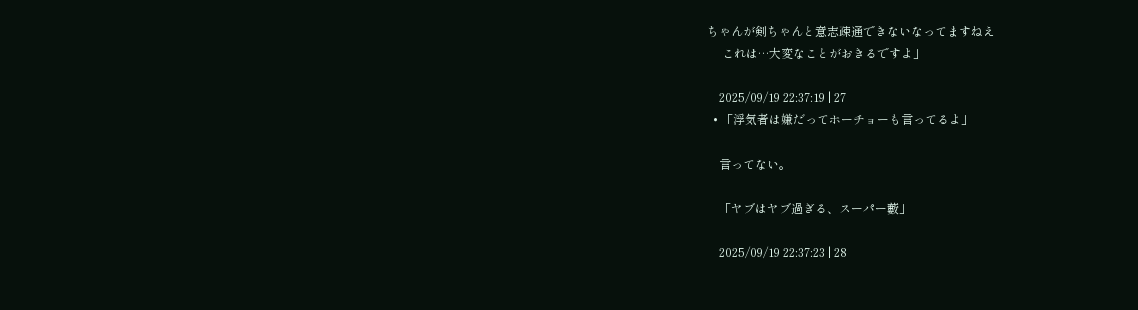ちゃんが剣ちゃんと意志疎通できないなってますねえ
     これは…大変なことがおきるですよ」

    2025/09/19 22:37:19 | 27
  • 「浮気者は嫌だってホーチョーも言ってるよ」

    言ってない。

    「ヤブはヤブ過ぎる、スーパー藪」

    2025/09/19 22:37:23 | 28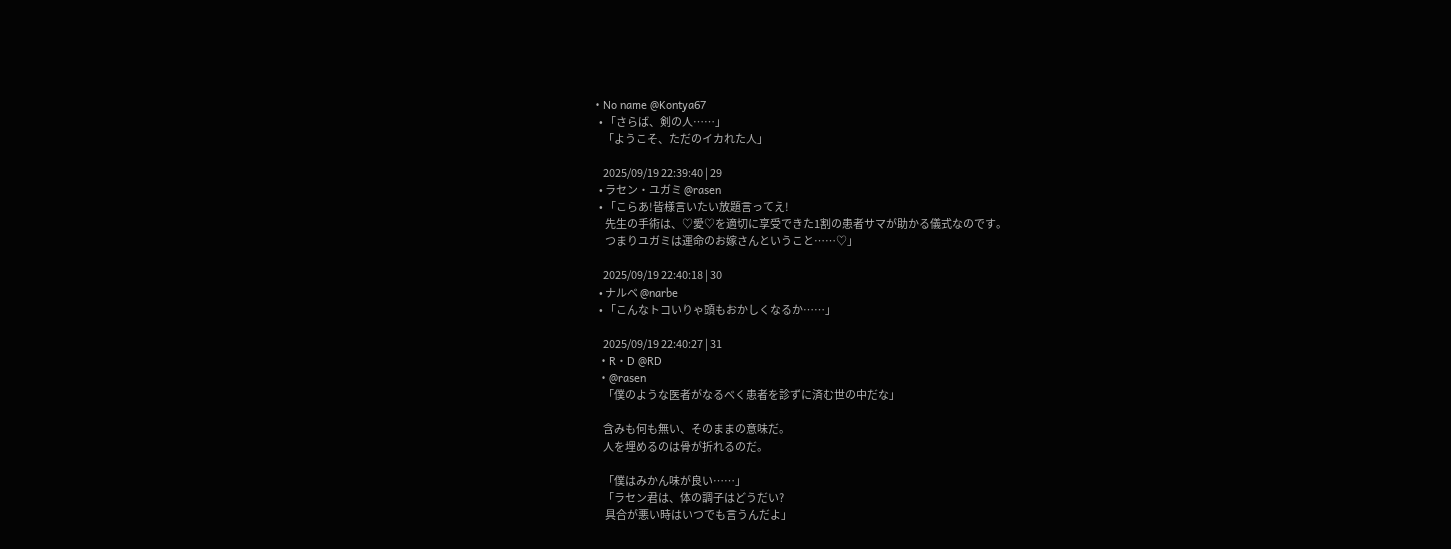• No name @Kontya67
  • 「さらば、剣の人……」
    「ようこそ、ただのイカれた人」

    2025/09/19 22:39:40 | 29
  • ラセン・ユガミ @rasen
  • 「こらあ!皆様言いたい放題言ってえ!
     先生の手術は、♡愛♡を適切に享受できた1割の患者サマが助かる儀式なのです。
     つまりユガミは運命のお嫁さんということ……♡」

    2025/09/19 22:40:18 | 30
  • ナルベ @narbe
  • 「こんなトコいりゃ頭もおかしくなるか……」

    2025/09/19 22:40:27 | 31
  • R・D @RD
  • @rasen
    「僕のような医者がなるべく患者を診ずに済む世の中だな」

    含みも何も無い、そのままの意味だ。
    人を埋めるのは骨が折れるのだ。

    「僕はみかん味が良い……」
    「ラセン君は、体の調子はどうだい?
     具合が悪い時はいつでも言うんだよ」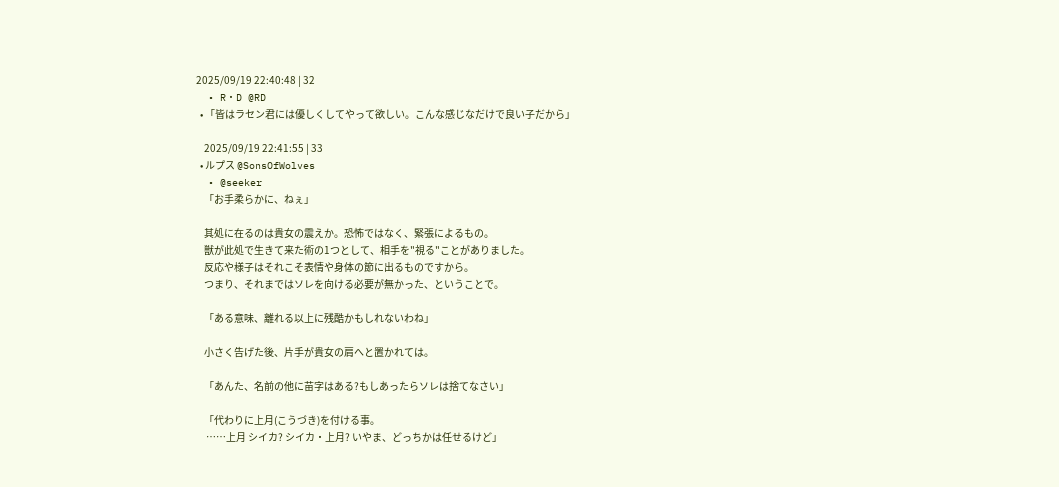2025/09/19 22:40:48 | 32
  • R・D @RD
  • 「皆はラセン君には優しくしてやって欲しい。こんな感じなだけで良い子だから」

    2025/09/19 22:41:55 | 33
  • ルプス @SonsOfWolves
  • @seeker
    「お手柔らかに、ねぇ」

    其処に在るのは貴女の震えか。恐怖ではなく、緊張によるもの。
    獣が此処で生きて来た術の1つとして、相手を"視る"ことがありました。
    反応や様子はそれこそ表情や身体の節に出るものですから。
    つまり、それまではソレを向ける必要が無かった、ということで。

    「ある意味、離れる以上に残酷かもしれないわね」

    小さく告げた後、片手が貴女の肩へと置かれては。

    「あんた、名前の他に苗字はある?もしあったらソレは捨てなさい」

    「代わりに上月(こうづき)を付ける事。
     ……上月 シイカ? シイカ・上月? いやま、どっちかは任せるけど」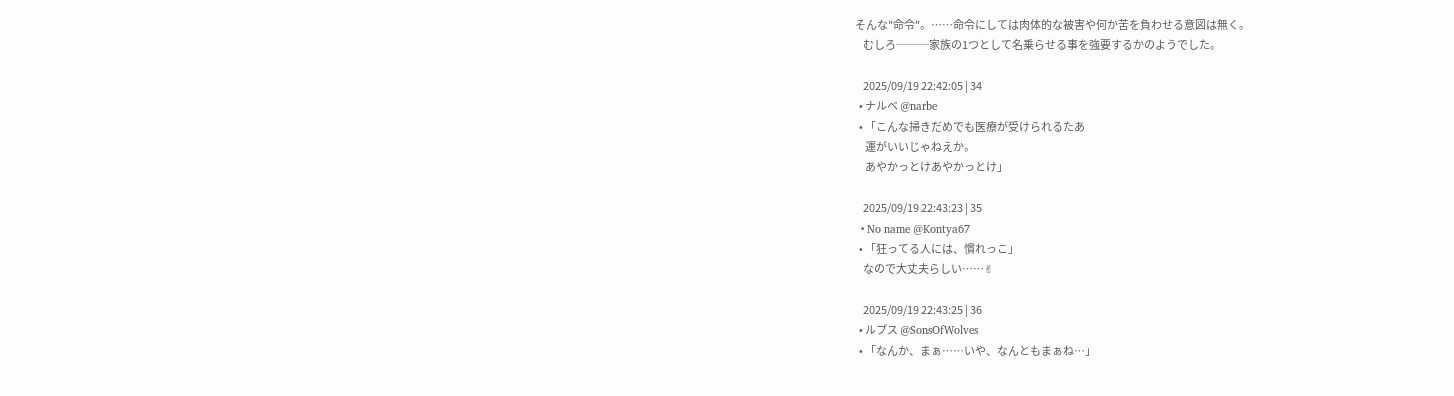そんな"命令"。……命令にしては肉体的な被害や何か苦を負わせる意図は無く。
    むしろ───家族の1つとして名乗らせる事を強要するかのようでした。

    2025/09/19 22:42:05 | 34
  • ナルベ @narbe
  • 「こんな掃きだめでも医療が受けられるたあ
     運がいいじゃねえか。
     あやかっとけあやかっとけ」

    2025/09/19 22:43:23 | 35
  • No name @Kontya67
  • 「狂ってる人には、慣れっこ」
    なので大丈夫らしい……✌

    2025/09/19 22:43:25 | 36
  • ルプス @SonsOfWolves
  • 「なんか、まぁ……いや、なんともまぁね…」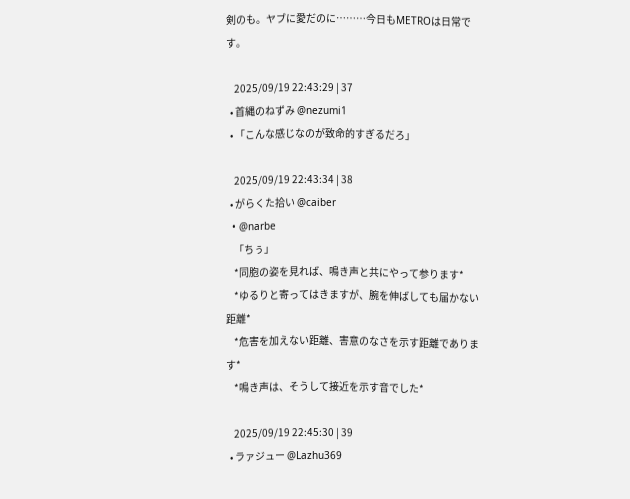剣のも。ヤブに愛だのに………今日もMETROは日常です。

    2025/09/19 22:43:29 | 37
  • 首縄のねずみ @nezumi1
  • 「こんな感じなのが致命的すぎるだろ」

    2025/09/19 22:43:34 | 38
  • がらくた拾い @caiber
  • @narbe
    「ちぅ」
    *同胞の姿を見れば、鳴き声と共にやって参ります*
    *ゆるりと寄ってはきますが、腕を伸ばしても届かない距離*
    *危害を加えない距離、害意のなさを示す距離であります*
    *鳴き声は、そうして接近を示す音でした*

    2025/09/19 22:45:30 | 39
  • ラァジュー @Lazhu369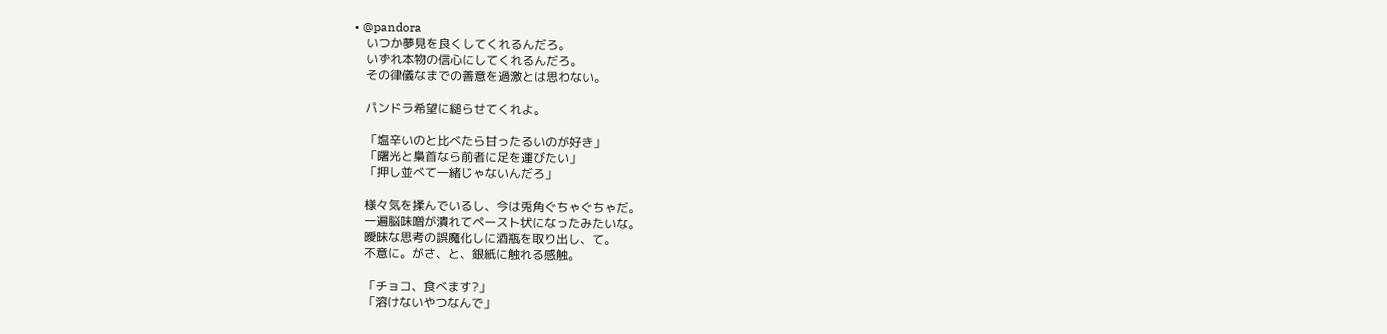• @pandora
    いつか夢見を良くしてくれるんだろ。
    いずれ本物の信心にしてくれるんだろ。
    その律儀なまでの善意を過激とは思わない。

    パンドラ希望に縋らせてくれよ。

    「塩辛いのと比べたら甘ったるいのが好き」
    「曙光と梟首なら前者に足を運びたい」
    「押し並べて一緒じゃないんだろ」

    様々気を揉んでいるし、今は兎角ぐちゃぐちゃだ。
    一遍脳味噌が潰れてペースト状になったみたいな。
    曖昧な思考の誤魔化しに酒瓶を取り出し、て。
    不意に。がさ、と、銀紙に触れる感触。

    「チョコ、食べます?」
    「溶けないやつなんで」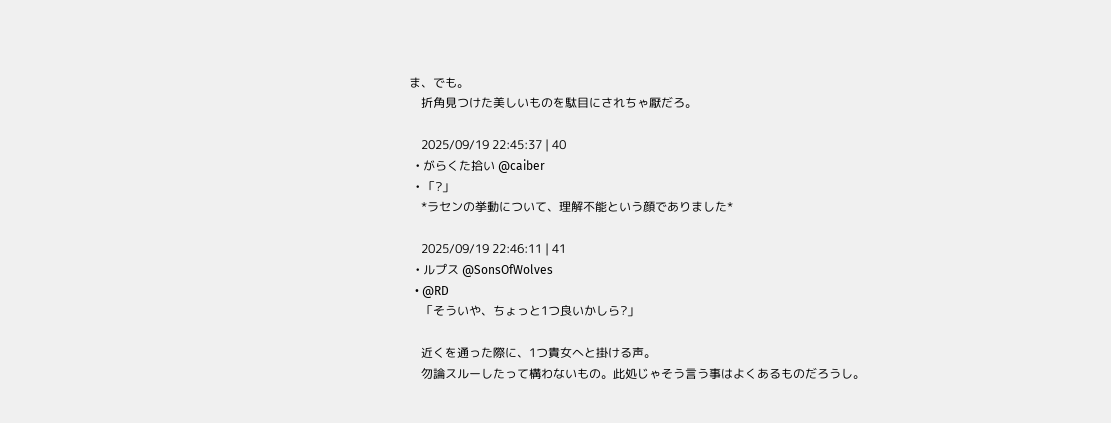ま、でも。
    折角見つけた美しいものを駄目にされちゃ厭だろ。

    2025/09/19 22:45:37 | 40
  • がらくた拾い @caiber
  • 「?」
    *ラセンの挙動について、理解不能という顔でありました*

    2025/09/19 22:46:11 | 41
  • ルプス @SonsOfWolves
  • @RD
    「そういや、ちょっと1つ良いかしら?」

    近くを通った際に、1つ貴女へと掛ける声。
    勿論スルーしたって構わないもの。此処じゃそう言う事はよくあるものだろうし。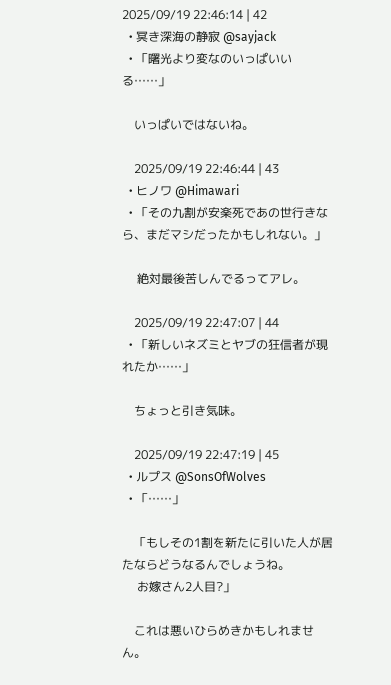2025/09/19 22:46:14 | 42
  • 冥き深海の静寂 @sayjack
  • 「曙光より変なのいっぱいいる……」

    いっぱいではないね。

    2025/09/19 22:46:44 | 43
  • ヒノワ @Himawari
  • 「その九割が安楽死であの世行きなら、まだマシだったかもしれない。」

     絶対最後苦しんでるってアレ。

    2025/09/19 22:47:07 | 44
  • 「新しいネズミとヤブの狂信者が現れたか……」

    ちょっと引き気味。

    2025/09/19 22:47:19 | 45
  • ルプス @SonsOfWolves
  • 「……」

    「もしその1割を新たに引いた人が居たならどうなるんでしょうね。
     お嫁さん2人目?」

    これは悪いひらめきかもしれません。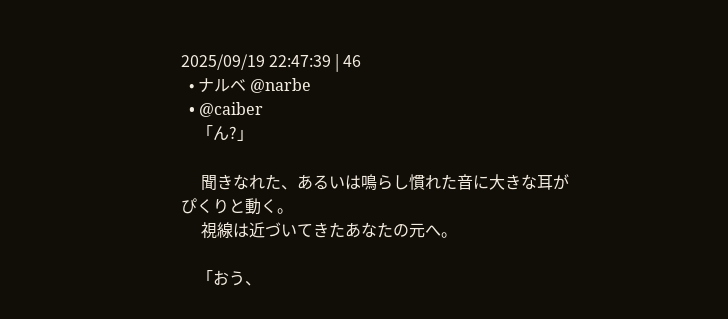2025/09/19 22:47:39 | 46
  • ナルベ @narbe
  • @caiber
    「ん?」

     聞きなれた、あるいは鳴らし慣れた音に大きな耳がぴくりと動く。
     視線は近づいてきたあなたの元へ。

    「おう、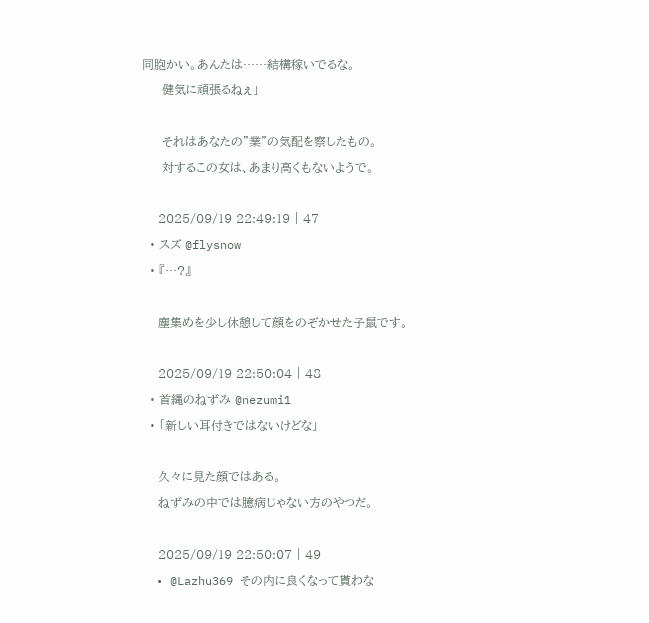同胞かい。あんたは……結構稼いでるな。
     健気に頑張るねぇ」

     それはあなたの"業"の気配を察したもの。
     対するこの女は、あまり高くもないようで。

    2025/09/19 22:49:19 | 47
  • スズ @flysnow
  • 『…?』

    塵集めを少し休憩して顔をのぞかせた子鼠です。

    2025/09/19 22:50:04 | 48
  • 首縄のねずみ @nezumi1
  • 「新しい耳付きではないけどな」

    久々に見た顔ではある。
    ねずみの中では臆病じゃない方のやつだ。

    2025/09/19 22:50:07 | 49
  • @Lazhu369 その内に良くなって貰わな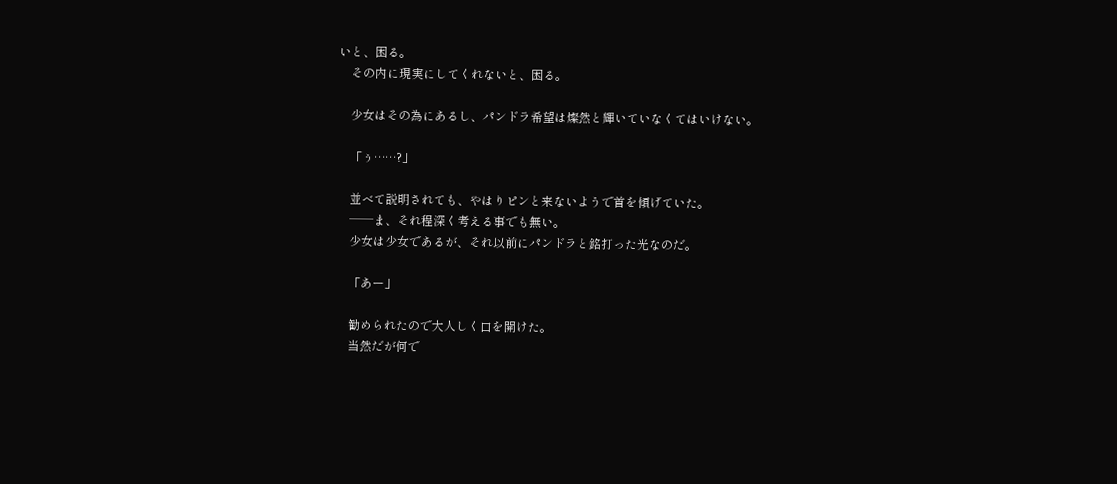いと、困る。
    その内に現実にしてくれないと、困る。

    少女はその為にあるし、パンドラ希望は燦然と輝いていなくてはいけない。

    「ぅ……?」

    並べて説明されても、やはりピンと来ないようで首を傾げていた。
    ──ま、それ程深く考える事でも無い。
    少女は少女であるが、それ以前にパンドラと銘打った光なのだ。

    「あー」

    勧められたので大人しく口を開けた。
    当然だが何で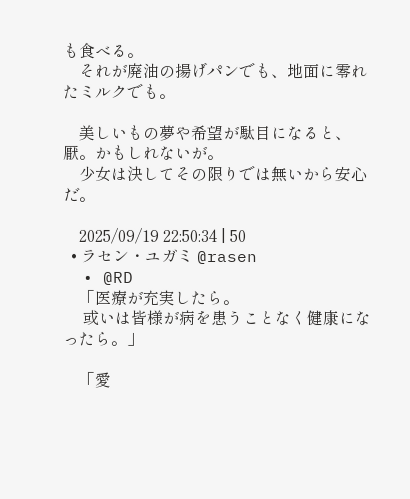も食べる。
    それが廃油の揚げパンでも、地面に零れたミルクでも。

    美しいもの夢や希望が駄目になると、厭。かもしれないが。
    少女は決してその限りでは無いから安心だ。

    2025/09/19 22:50:34 | 50
  • ラセン・ユガミ @rasen
  • @RD
    「医療が充実したら。
     或いは皆様が病を患うことなく健康になったら。」

    「愛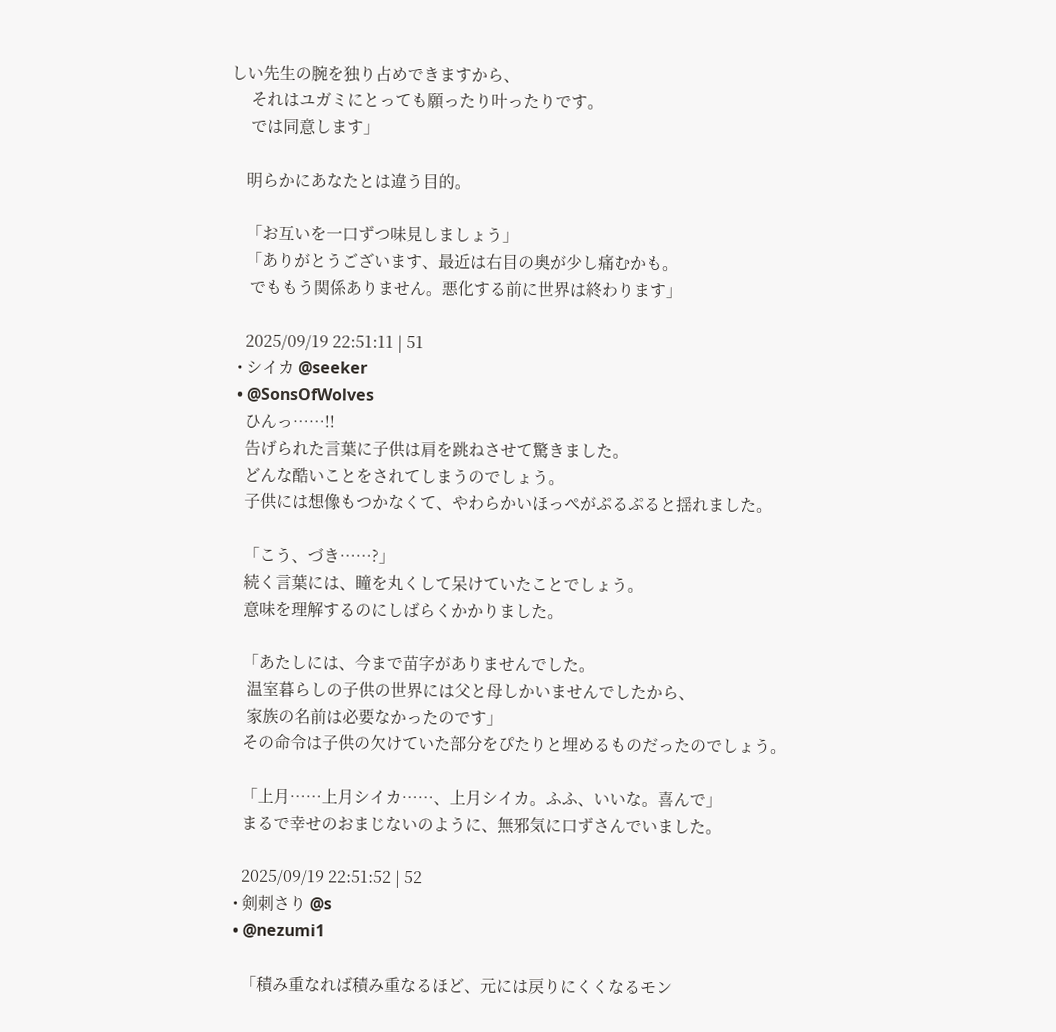しい先生の腕を独り占めできますから、
     それはユガミにとっても願ったり叶ったりです。
     では同意します」

    明らかにあなたとは違う目的。

    「お互いを一口ずつ味見しましょう」
    「ありがとうございます、最近は右目の奥が少し痛むかも。
     でももう関係ありません。悪化する前に世界は終わります」

    2025/09/19 22:51:11 | 51
  • シイカ @seeker
  • @SonsOfWolves
    ひんっ……!!
    告げられた言葉に子供は肩を跳ねさせて驚きました。
    どんな酷いことをされてしまうのでしょう。
    子供には想像もつかなくて、やわらかいほっぺがぷるぷると揺れました。

    「こう、づき……?」
    続く言葉には、瞳を丸くして呆けていたことでしょう。
    意味を理解するのにしばらくかかりました。

    「あたしには、今まで苗字がありませんでした。
     温室暮らしの子供の世界には父と母しかいませんでしたから、
     家族の名前は必要なかったのです」
    その命令は子供の欠けていた部分をぴたりと埋めるものだったのでしょう。

    「上月……上月シイカ……、上月シイカ。ふふ、いいな。喜んで」
    まるで幸せのおまじないのように、無邪気に口ずさんでいました。

    2025/09/19 22:51:52 | 52
  • 剣刺さり @s
  • @nezumi1

    「積み重なれば積み重なるほど、元には戻りにくくなるモン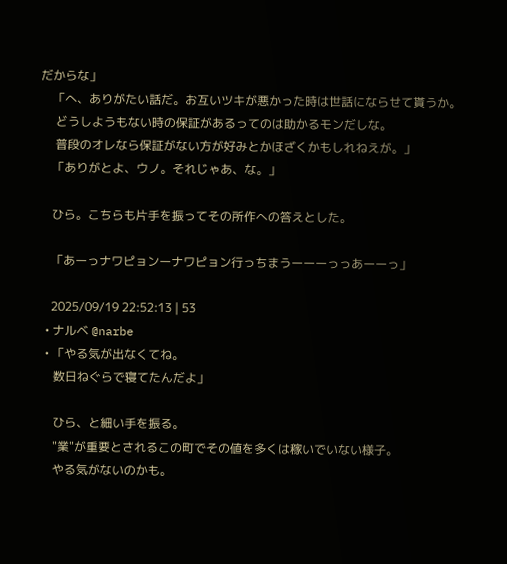だからな」
    「へ、ありがたい話だ。お互いツキが悪かった時は世話にならせて貰うか。
     どうしようもない時の保証があるってのは助かるモンだしな。
     普段のオレなら保証がない方が好みとかほざくかもしれねえが。」
    「ありがとよ、ウノ。それじゃあ、な。」

    ひら。こちらも片手を振ってその所作への答えとした。

    「あーっナワピョンーナワピョン行っちまうーーーっっあーーっ」

    2025/09/19 22:52:13 | 53
  • ナルベ @narbe
  • 「やる気が出なくてね。
     数日ねぐらで寝てたんだよ」

     ひら、と細い手を振る。
     "業"が重要とされるこの町でその値を多くは稼いでいない様子。
     やる気がないのかも。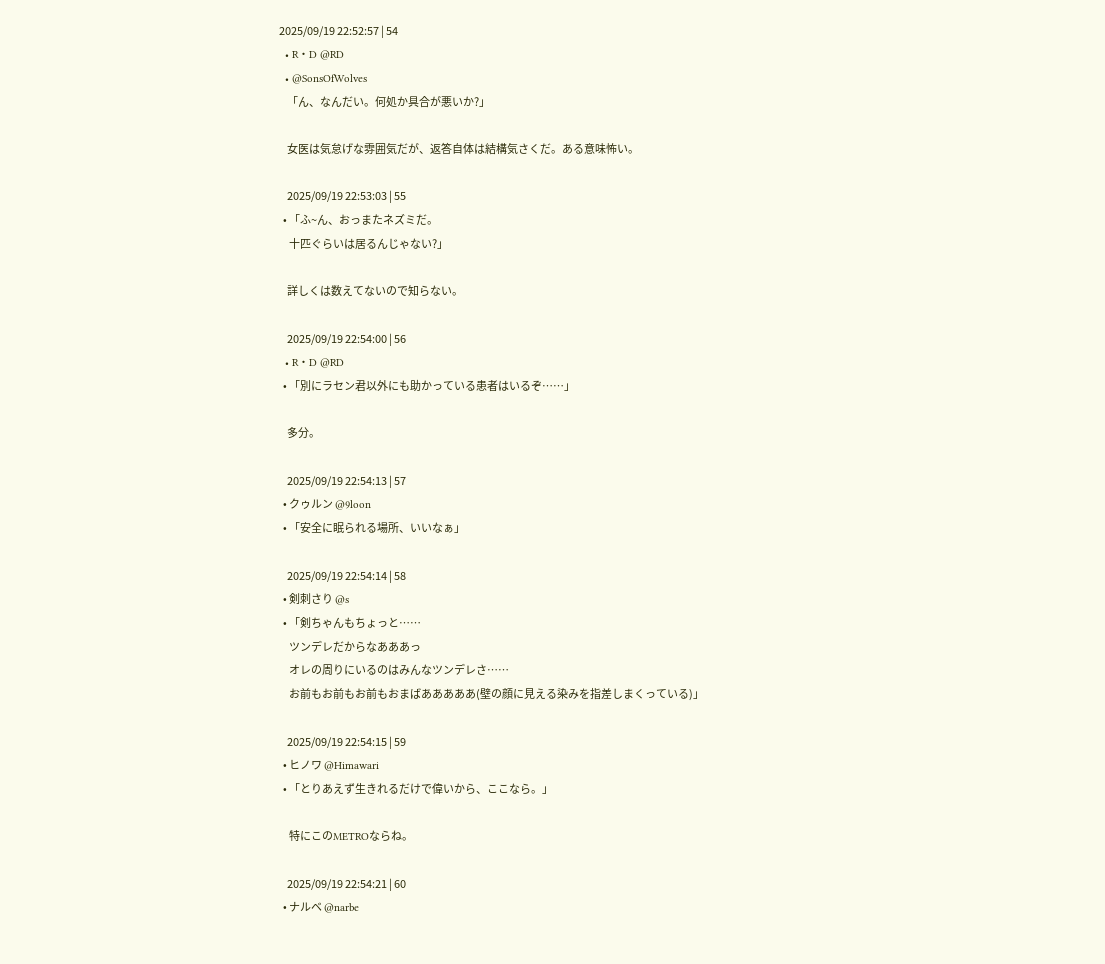2025/09/19 22:52:57 | 54
  • R・D @RD
  • @SonsOfWolves
    「ん、なんだい。何処か具合が悪いか?」

    女医は気怠げな雰囲気だが、返答自体は結構気さくだ。ある意味怖い。

    2025/09/19 22:53:03 | 55
  • 「ふ~ん、おっまたネズミだ。
     十匹ぐらいは居るんじゃない?」

    詳しくは数えてないので知らない。

    2025/09/19 22:54:00 | 56
  • R・D @RD
  • 「別にラセン君以外にも助かっている患者はいるぞ……」

    多分。

    2025/09/19 22:54:13 | 57
  • クゥルン @9loon
  • 「安全に眠られる場所、いいなぁ」

    2025/09/19 22:54:14 | 58
  • 剣刺さり @s
  • 「剣ちゃんもちょっと……
     ツンデレだからなあああっ
     オレの周りにいるのはみんなツンデレさ……
     お前もお前もお前もおまばあああああ(壁の顔に見える染みを指差しまくっている)」

    2025/09/19 22:54:15 | 59
  • ヒノワ @Himawari
  • 「とりあえず生きれるだけで偉いから、ここなら。」

     特にこのMETROならね。

    2025/09/19 22:54:21 | 60
  • ナルベ @narbe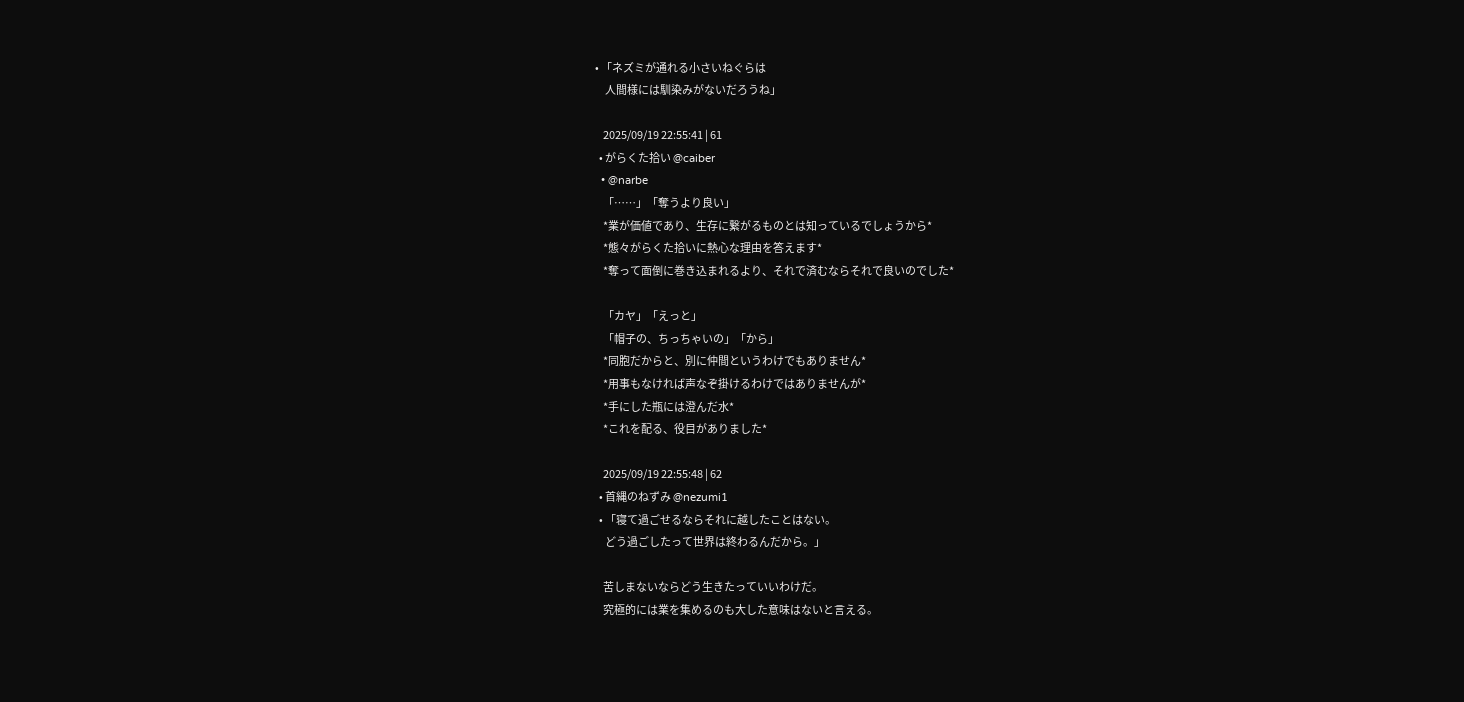• 「ネズミが通れる小さいねぐらは
     人間様には馴染みがないだろうね」

    2025/09/19 22:55:41 | 61
  • がらくた拾い @caiber
  • @narbe
    「……」「奪うより良い」
    *業が価値であり、生存に繋がるものとは知っているでしょうから*
    *態々がらくた拾いに熱心な理由を答えます*
    *奪って面倒に巻き込まれるより、それで済むならそれで良いのでした*

    「カヤ」「えっと」
    「帽子の、ちっちゃいの」「から」
    *同胞だからと、別に仲間というわけでもありません*
    *用事もなければ声なぞ掛けるわけではありませんが*
    *手にした瓶には澄んだ水*
    *これを配る、役目がありました*

    2025/09/19 22:55:48 | 62
  • 首縄のねずみ @nezumi1
  • 「寝て過ごせるならそれに越したことはない。
     どう過ごしたって世界は終わるんだから。」

    苦しまないならどう生きたっていいわけだ。
    究極的には業を集めるのも大した意味はないと言える。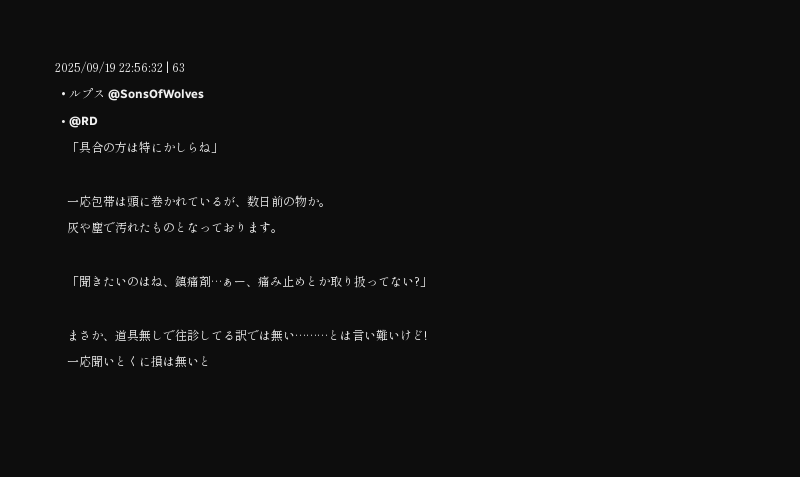2025/09/19 22:56:32 | 63
  • ルプス @SonsOfWolves
  • @RD
    「具合の方は特にかしらね」

    一応包帯は頭に巻かれているが、数日前の物か。
    灰や塵で汚れたものとなっております。

    「聞きたいのはね、鎮痛剤…ぁー、痛み止めとか取り扱ってない?」

    まさか、道具無しで往診してる訳では無い………とは言い難いけど!
    一応聞いとくに損は無いと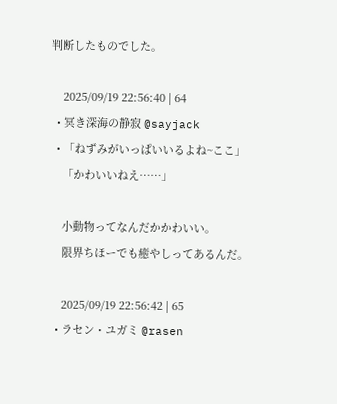判断したものでした。

    2025/09/19 22:56:40 | 64
  • 冥き深海の静寂 @sayjack
  • 「ねずみがいっぱいいるよね~ここ」
    「かわいいねえ……」

    小動物ってなんだかかわいい。
    限界ちほーでも癒やしってあるんだ。

    2025/09/19 22:56:42 | 65
  • ラセン・ユガミ @rasen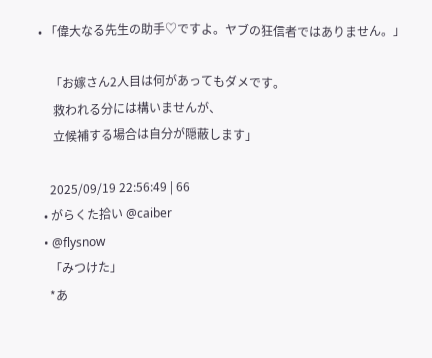• 「偉大なる先生の助手♡ですよ。ヤブの狂信者ではありません。」

    「お嫁さん2人目は何があってもダメです。
     救われる分には構いませんが、
     立候補する場合は自分が隠蔽します」

    2025/09/19 22:56:49 | 66
  • がらくた拾い @caiber
  • @flysnow
    「みつけた」
    *あ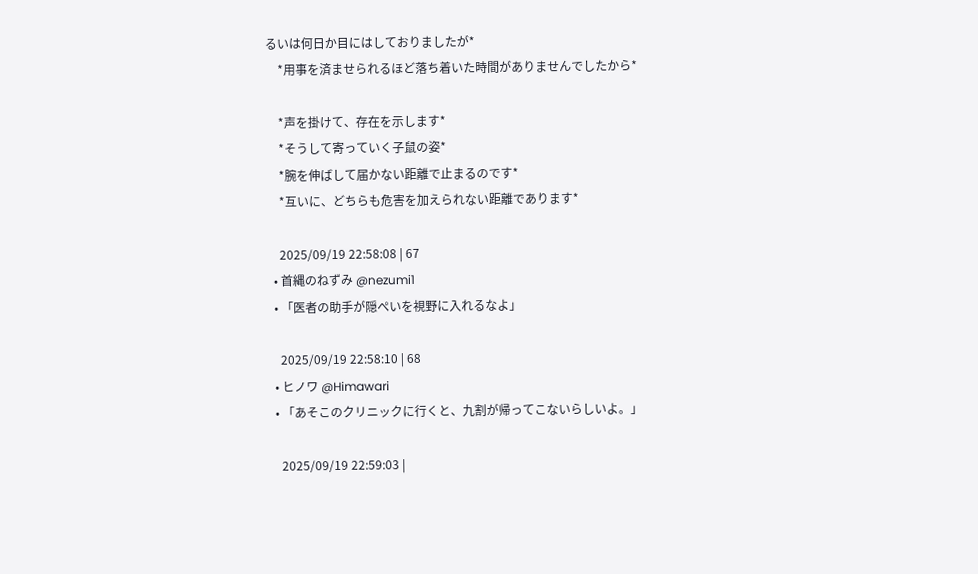るいは何日か目にはしておりましたが*
    *用事を済ませられるほど落ち着いた時間がありませんでしたから*

    *声を掛けて、存在を示します*
    *そうして寄っていく子鼠の姿*
    *腕を伸ばして届かない距離で止まるのです*
    *互いに、どちらも危害を加えられない距離であります*

    2025/09/19 22:58:08 | 67
  • 首縄のねずみ @nezumi1
  • 「医者の助手が隠ぺいを視野に入れるなよ」

    2025/09/19 22:58:10 | 68
  • ヒノワ @Himawari
  • 「あそこのクリニックに行くと、九割が帰ってこないらしいよ。」

    2025/09/19 22:59:03 |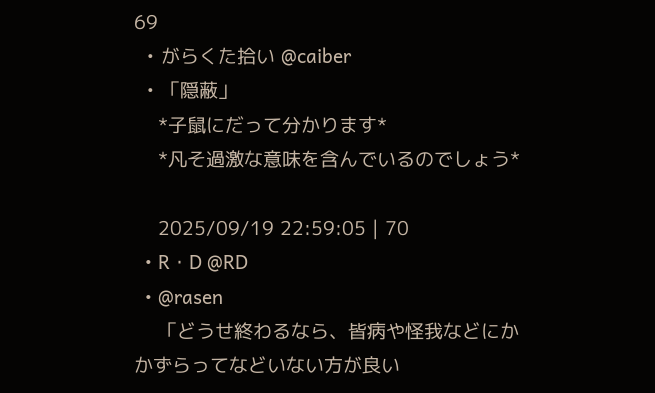69
  • がらくた拾い @caiber
  • 「隠蔽」
    *子鼠にだって分かります*
    *凡そ過激な意味を含んでいるのでしょう*

    2025/09/19 22:59:05 | 70
  • R・D @RD
  • @rasen
    「どうせ終わるなら、皆病や怪我などにかかずらってなどいない方が良い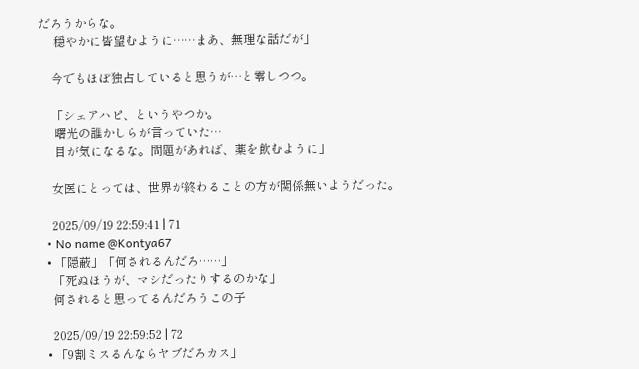だろうからな。
     穏やかに皆望むように……まあ、無理な話だが」

    今でもほぼ独占していると思うが…と零しつつ。

    「シェアハピ、というやつか。
     曙光の誰かしらが言っていた…
     目が気になるな。問題があれば、薬を飲むように」

    女医にとっては、世界が終わることの方が関係無いようだった。

    2025/09/19 22:59:41 | 71
  • No name @Kontya67
  • 「隠蔽」「何されるんだろ……」
    「死ぬほうが、マシだったりするのかな」
    何されると思ってるんだろうこの子

    2025/09/19 22:59:52 | 72
  • 「9割ミスるんならヤブだろカス」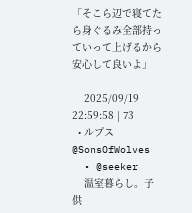「そこら辺で寝てたら身ぐるみ全部持っていって上げるから安心して良いよ」

    2025/09/19 22:59:58 | 73
  • ルプス @SonsOfWolves
  • @seeker
    温室暮らし。子供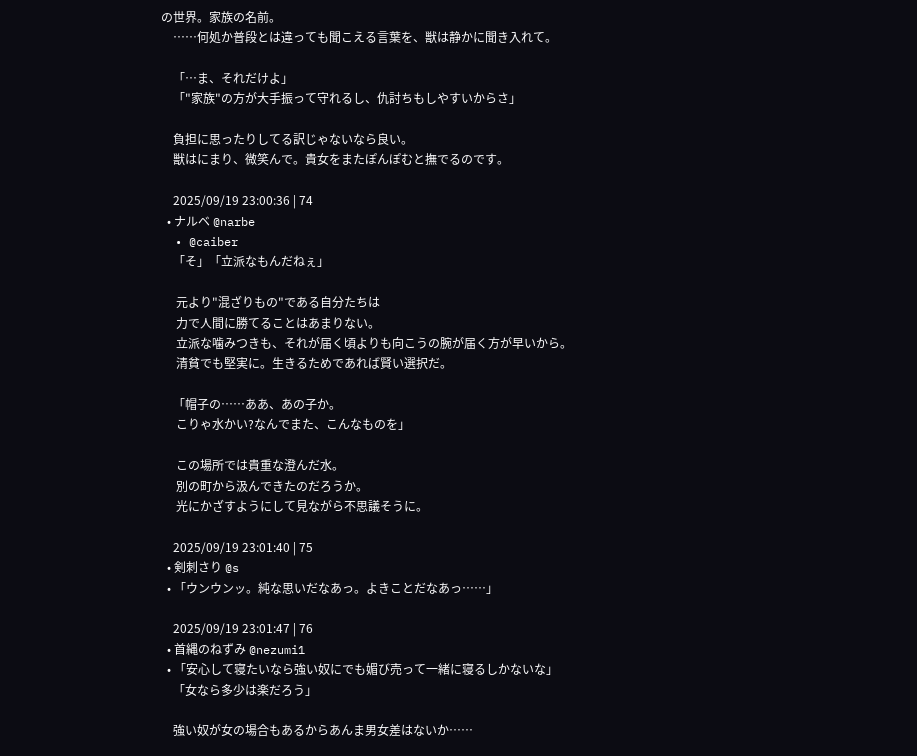の世界。家族の名前。
    ……何処か普段とは違っても聞こえる言葉を、獣は静かに聞き入れて。

    「…ま、それだけよ」
    「"家族"の方が大手振って守れるし、仇討ちもしやすいからさ」

    負担に思ったりしてる訳じゃないなら良い。
    獣はにまり、微笑んで。貴女をまたぽんぽむと撫でるのです。

    2025/09/19 23:00:36 | 74
  • ナルベ @narbe
  • @caiber
    「そ」「立派なもんだねぇ」

     元より"混ざりもの"である自分たちは
     力で人間に勝てることはあまりない。
     立派な噛みつきも、それが届く頃よりも向こうの腕が届く方が早いから。
     清貧でも堅実に。生きるためであれば賢い選択だ。

    「帽子の……ああ、あの子か。
     こりゃ水かい?なんでまた、こんなものを」

     この場所では貴重な澄んだ水。
     別の町から汲んできたのだろうか。
     光にかざすようにして見ながら不思議そうに。

    2025/09/19 23:01:40 | 75
  • 剣刺さり @s
  • 「ウンウンッ。純な思いだなあっ。よきことだなあっ……」

    2025/09/19 23:01:47 | 76
  • 首縄のねずみ @nezumi1
  • 「安心して寝たいなら強い奴にでも媚び売って一緒に寝るしかないな」
    「女なら多少は楽だろう」

    強い奴が女の場合もあるからあんま男女差はないか……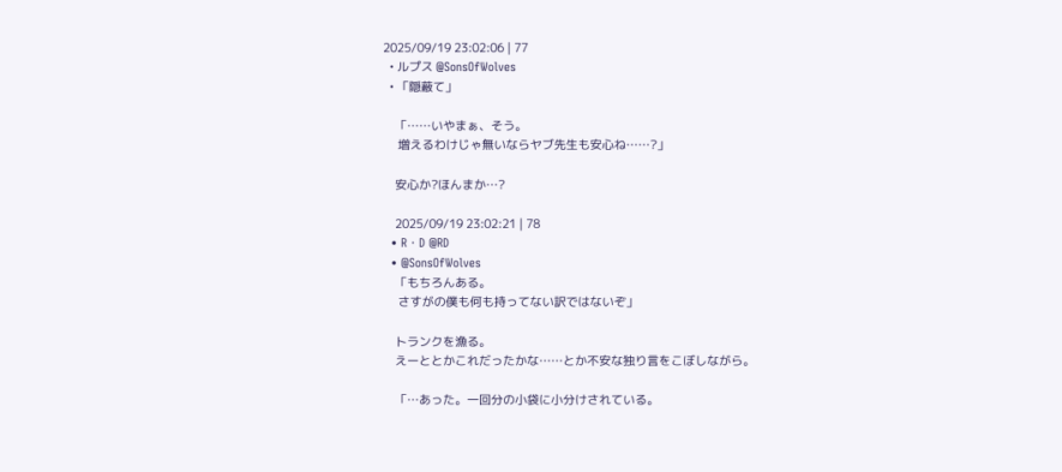2025/09/19 23:02:06 | 77
  • ルプス @SonsOfWolves
  • 「隠蔽て」

    「……いやまぁ、そう。
     増えるわけじゃ無いならヤブ先生も安心ね……?」

    安心か?ほんまか…?

    2025/09/19 23:02:21 | 78
  • R・D @RD
  • @SonsOfWolves
    「もちろんある。
     さすがの僕も何も持ってない訳ではないぞ」

    トランクを漁る。
    えーととかこれだったかな……とか不安な独り言をこぼしながら。

    「…あった。一回分の小袋に小分けされている。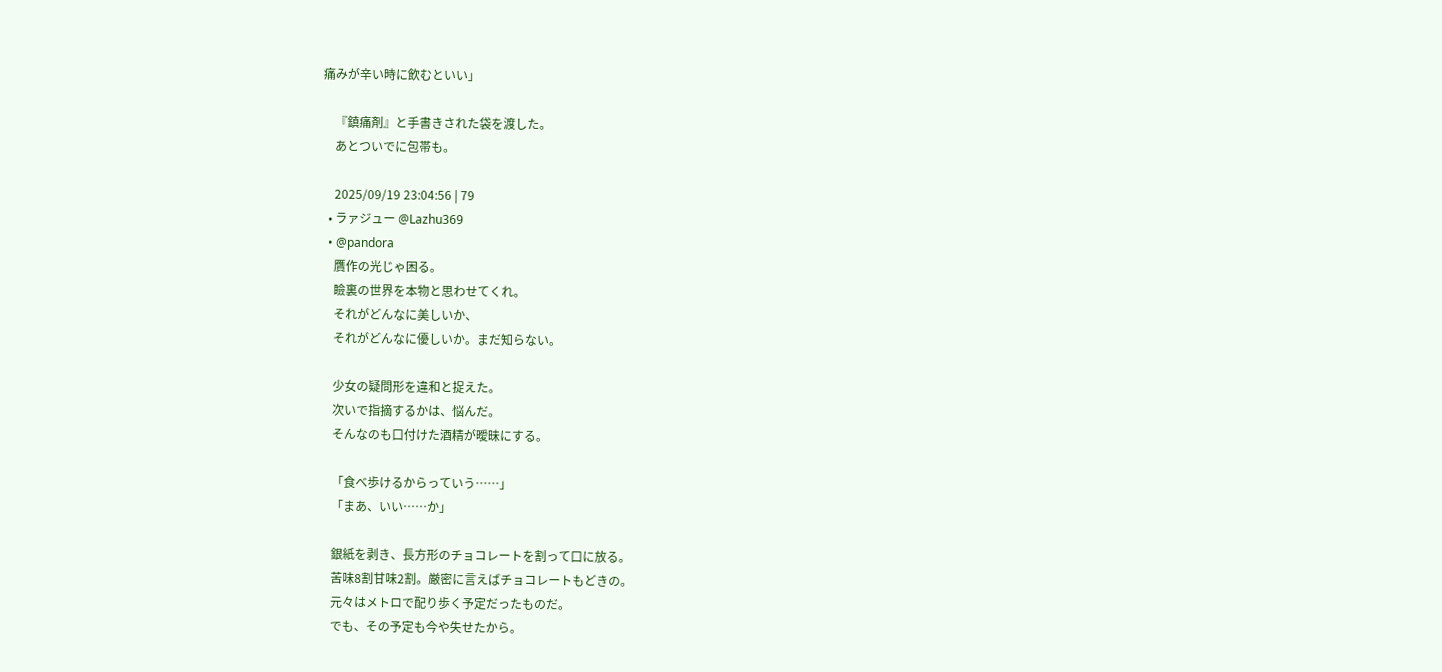痛みが辛い時に飲むといい」

    『鎮痛剤』と手書きされた袋を渡した。
    あとついでに包帯も。

    2025/09/19 23:04:56 | 79
  • ラァジュー @Lazhu369
  • @pandora
    贋作の光じゃ困る。
    瞼裏の世界を本物と思わせてくれ。
    それがどんなに美しいか、
    それがどんなに優しいか。まだ知らない。

    少女の疑問形を違和と捉えた。
    次いで指摘するかは、悩んだ。
    そんなのも口付けた酒精が曖昧にする。

    「食べ歩けるからっていう……」
    「まあ、いい……か」

    銀紙を剥き、長方形のチョコレートを割って口に放る。
    苦味8割甘味2割。厳密に言えばチョコレートもどきの。
    元々はメトロで配り歩く予定だったものだ。
    でも、その予定も今や失せたから。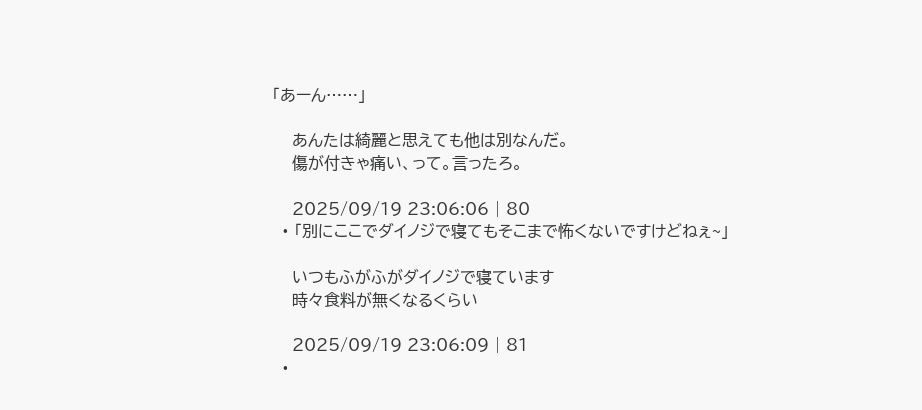「あーん……」

    あんたは綺麗と思えても他は別なんだ。
    傷が付きゃ痛い、って。言ったろ。

    2025/09/19 23:06:06 | 80
  • 「別にここでダイノジで寝てもそこまで怖くないですけどねぇ~」

    いつもふがふがダイノジで寝ています
    時々食料が無くなるくらい

    2025/09/19 23:06:09 | 81
  •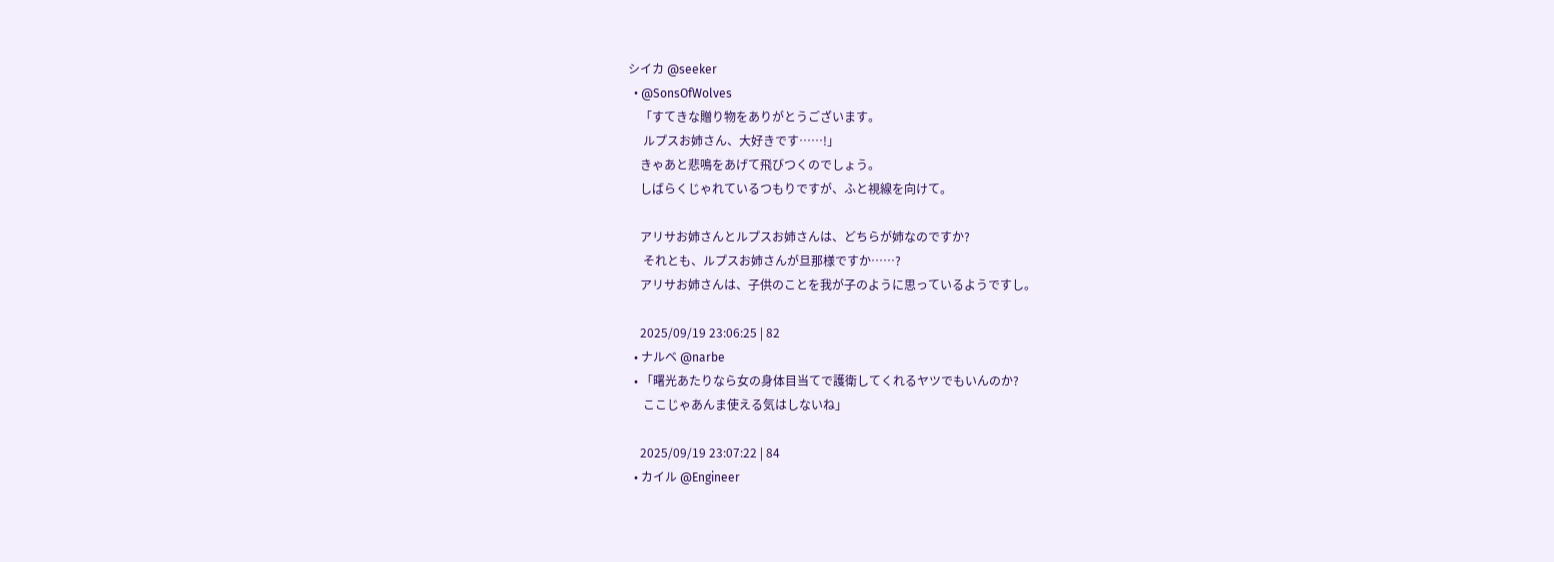シイカ @seeker
  • @SonsOfWolves
    「すてきな贈り物をありがとうございます。
     ルプスお姉さん、大好きです……!」
    きゃあと悲鳴をあげて飛びつくのでしょう。
    しばらくじゃれているつもりですが、ふと視線を向けて。

    アリサお姉さんとルプスお姉さんは、どちらが姉なのですか?
     それとも、ルプスお姉さんが旦那様ですか……?
    アリサお姉さんは、子供のことを我が子のように思っているようですし。

    2025/09/19 23:06:25 | 82
  • ナルベ @narbe
  • 「曙光あたりなら女の身体目当てで護衛してくれるヤツでもいんのか?
     ここじゃあんま使える気はしないね」

    2025/09/19 23:07:22 | 84
  • カイル @Engineer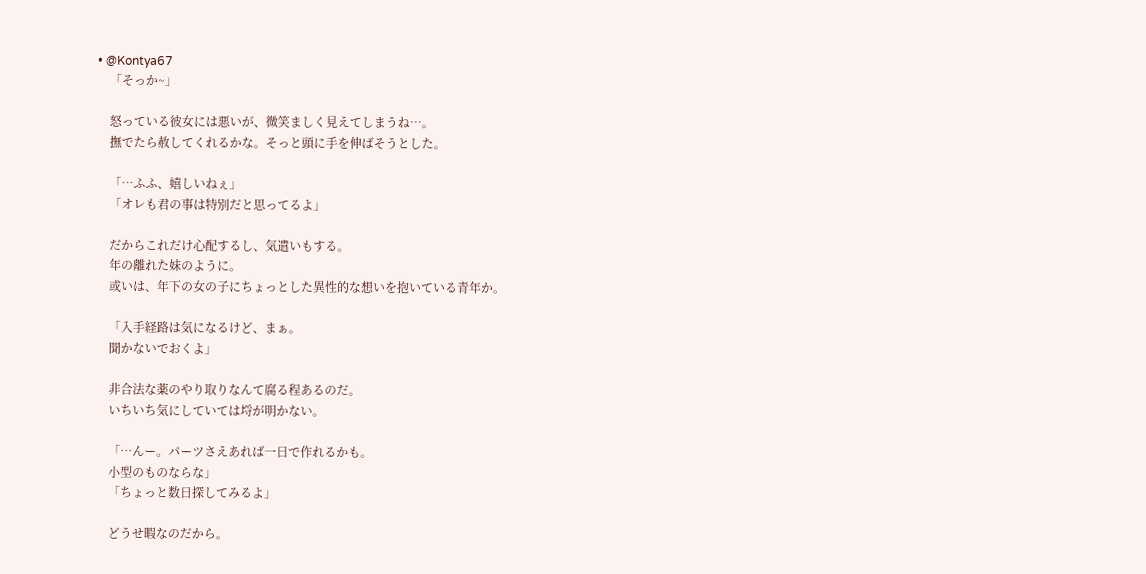• @Kontya67
    「そっか~」

    怒っている彼女には悪いが、微笑ましく見えてしまうね…。
    撫でたら赦してくれるかな。そっと頭に手を伸ばそうとした。

    「…ふふ、嬉しいねぇ」
    「オレも君の事は特別だと思ってるよ」

    だからこれだけ心配するし、気遣いもする。
    年の離れた妹のように。
    或いは、年下の女の子にちょっとした異性的な想いを抱いている青年か。

    「入手経路は気になるけど、まぁ。
    聞かないでおくよ」

    非合法な薬のやり取りなんて腐る程あるのだ。
    いちいち気にしていては埒が明かない。

    「…んー。パーツさえあれば一日で作れるかも。
    小型のものならな」
    「ちょっと数日探してみるよ」

    どうせ暇なのだから。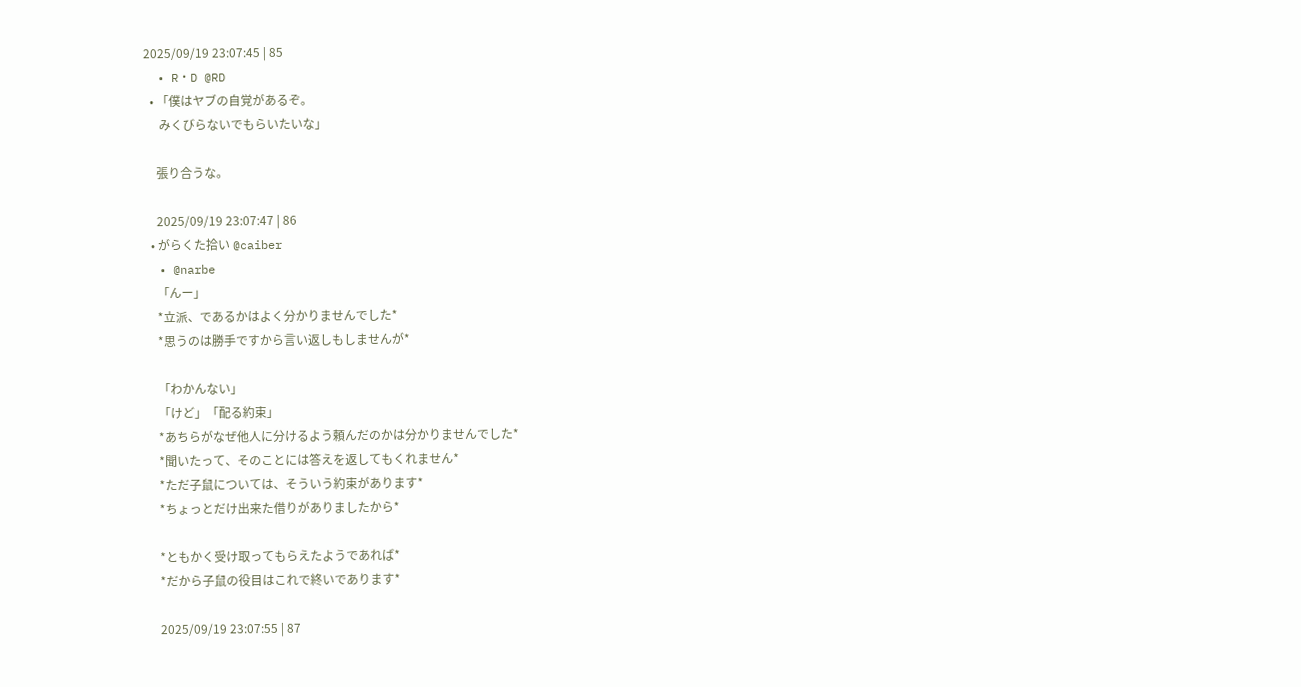2025/09/19 23:07:45 | 85
  • R・D @RD
  • 「僕はヤブの自覚があるぞ。
     みくびらないでもらいたいな」

    張り合うな。

    2025/09/19 23:07:47 | 86
  • がらくた拾い @caiber
  • @narbe
    「んー」
    *立派、であるかはよく分かりませんでした*
    *思うのは勝手ですから言い返しもしませんが*

    「わかんない」
    「けど」「配る約束」
    *あちらがなぜ他人に分けるよう頼んだのかは分かりませんでした*
    *聞いたって、そのことには答えを返してもくれません*
    *ただ子鼠については、そういう約束があります*
    *ちょっとだけ出来た借りがありましたから*

    *ともかく受け取ってもらえたようであれば*
    *だから子鼠の役目はこれで終いであります*

    2025/09/19 23:07:55 | 87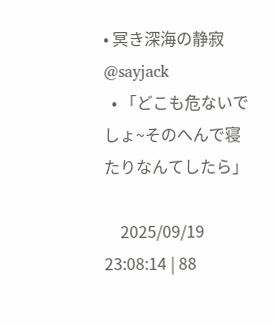• 冥き深海の静寂 @sayjack
  • 「どこも危ないでしょ~そのへんで寝たりなんてしたら」

    2025/09/19 23:08:14 | 88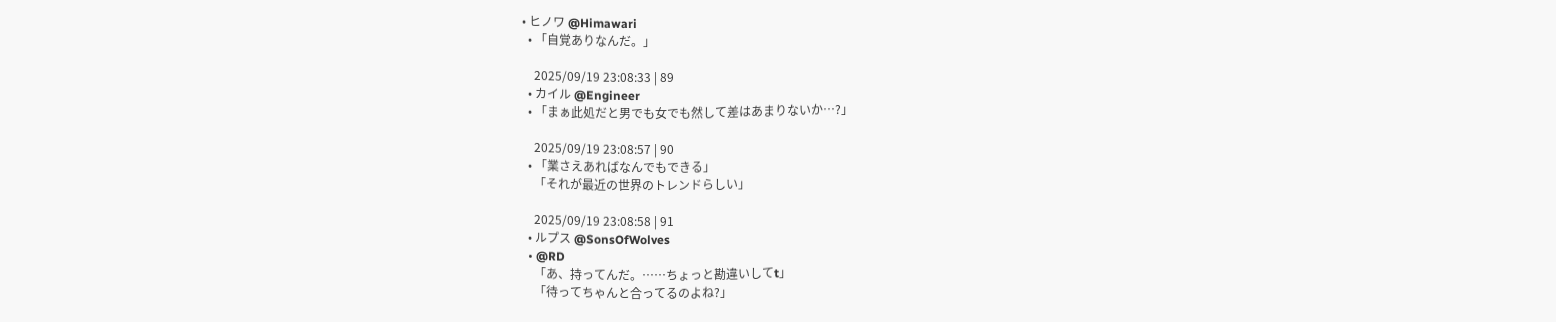• ヒノワ @Himawari
  • 「自覚ありなんだ。」

    2025/09/19 23:08:33 | 89
  • カイル @Engineer
  • 「まぁ此処だと男でも女でも然して差はあまりないか…?」

    2025/09/19 23:08:57 | 90
  • 「業さえあればなんでもできる」
    「それが最近の世界のトレンドらしい」

    2025/09/19 23:08:58 | 91
  • ルプス @SonsOfWolves
  • @RD
    「あ、持ってんだ。……ちょっと勘違いしてt」
    「待ってちゃんと合ってるのよね?」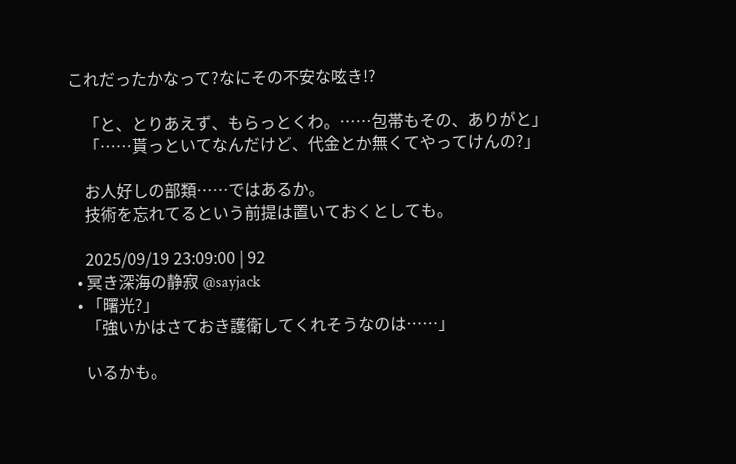これだったかなって?なにその不安な呟き!?

    「と、とりあえず、もらっとくわ。……包帯もその、ありがと」
    「……貰っといてなんだけど、代金とか無くてやってけんの?」

    お人好しの部類……ではあるか。
    技術を忘れてるという前提は置いておくとしても。

    2025/09/19 23:09:00 | 92
  • 冥き深海の静寂 @sayjack
  • 「曙光?」
    「強いかはさておき護衛してくれそうなのは……」

    いるかも。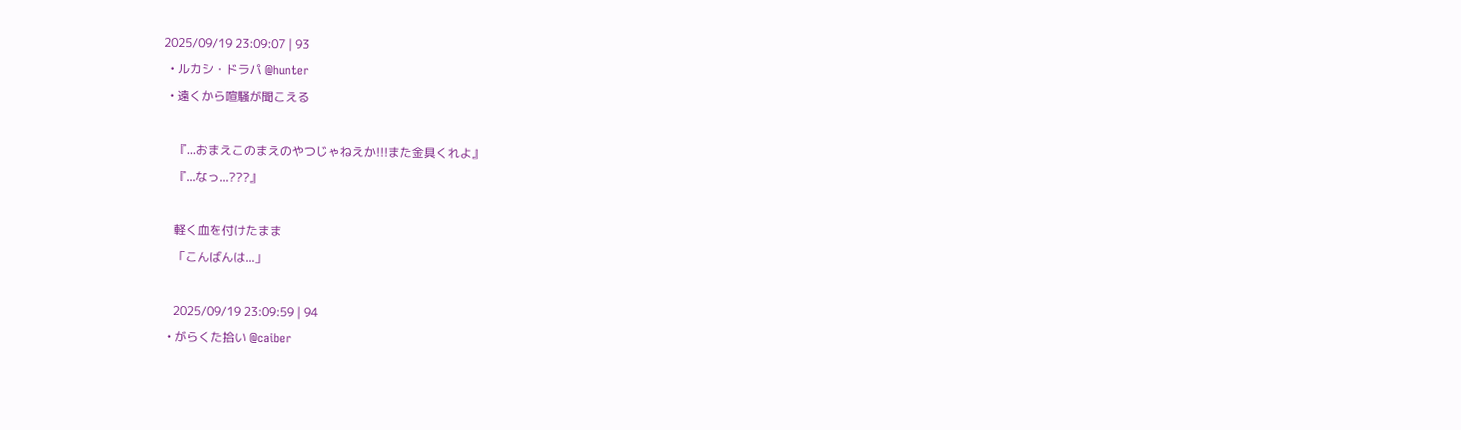2025/09/19 23:09:07 | 93
  • ルカシ・ドラパ @hunter
  • 遠くから喧騒が聞こえる

    『...おまえこのまえのやつじゃねえか!!!また金具くれよ』
    『...なっ...???』

    軽く血を付けたまま
    「こんばんは...」

    2025/09/19 23:09:59 | 94
  • がらくた拾い @caiber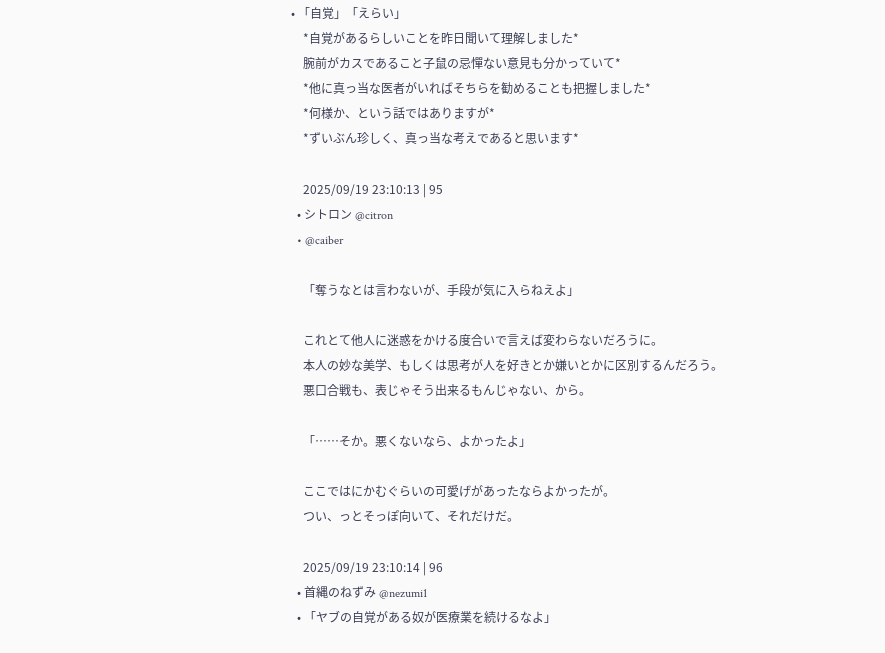• 「自覚」「えらい」
    *自覚があるらしいことを昨日聞いて理解しました*
    腕前がカスであること子鼠の忌憚ない意見も分かっていて*
    *他に真っ当な医者がいればそちらを勧めることも把握しました*
    *何様か、という話ではありますが*
    *ずいぶん珍しく、真っ当な考えであると思います*

    2025/09/19 23:10:13 | 95
  • シトロン @citron
  • @caiber

    「奪うなとは言わないが、手段が気に入らねえよ」

    これとて他人に迷惑をかける度合いで言えば変わらないだろうに。
    本人の妙な美学、もしくは思考が人を好きとか嫌いとかに区別するんだろう。
    悪口合戦も、表じゃそう出来るもんじゃない、から。

    「……そか。悪くないなら、よかったよ」

    ここではにかむぐらいの可愛げがあったならよかったが。
    つい、っとそっぽ向いて、それだけだ。

    2025/09/19 23:10:14 | 96
  • 首縄のねずみ @nezumi1
  • 「ヤブの自覚がある奴が医療業を続けるなよ」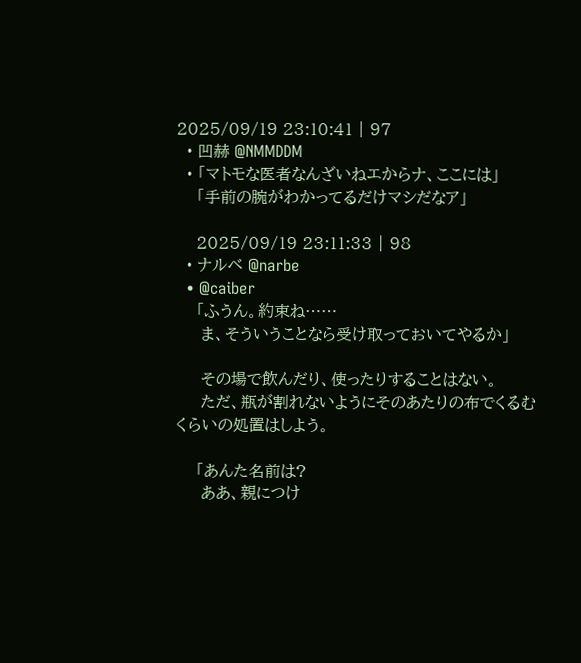2025/09/19 23:10:41 | 97
  • 凹赫 @NMMDDM
  • 「マトモな医者なんざいねエからナ、ここには」
    「手前の腕がわかってるだけマシだなア」

    2025/09/19 23:11:33 | 98
  • ナルベ @narbe
  • @caiber
    「ふうん。約束ね……
     ま、そういうことなら受け取っておいてやるか」

     その場で飲んだり、使ったりすることはない。
     ただ、瓶が割れないようにそのあたりの布でくるむくらいの処置はしよう。

    「あんた名前は?
     ああ、親につけ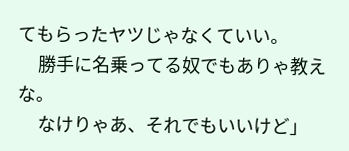てもらったヤツじゃなくていい。
     勝手に名乗ってる奴でもありゃ教えな。
     なけりゃあ、それでもいいけど」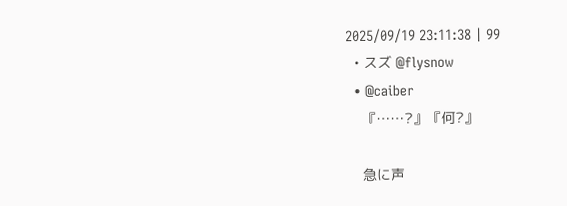2025/09/19 23:11:38 | 99
  • スズ @flysnow
  • @caiber
    『……?』『何?』

    急に声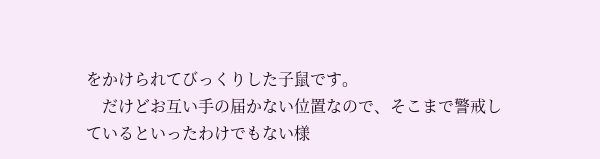をかけられてびっくりした子鼠です。
    だけどお互い手の届かない位置なので、そこまで警戒しているといったわけでもない様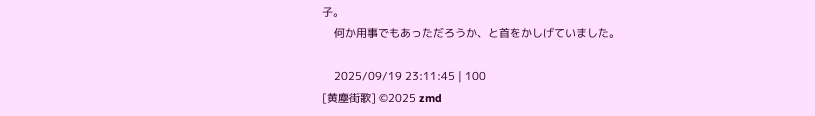子。
    何か用事でもあっただろうか、と首をかしげていました。

    2025/09/19 23:11:45 | 100
[黄塵街歌] ©2025 zmd